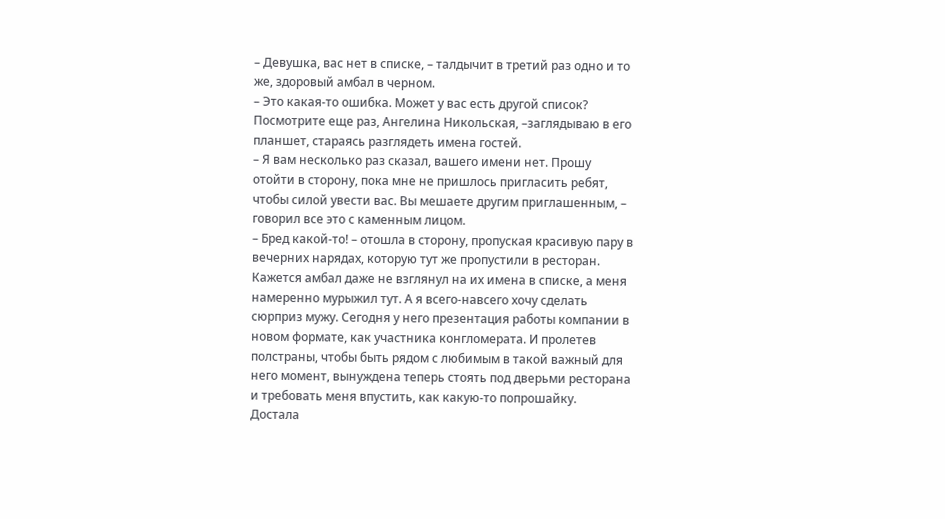– Девушка, вас нет в списке, – талдычит в третий раз одно и то же, здоровый амбал в черном.
– Это какая-то ошибка. Может у вас есть другой список? Посмотрите еще раз, Ангелина Никольская, –заглядываю в его планшет, стараясь разглядеть имена гостей.
– Я вам несколько раз сказал, вашего имени нет. Прошу отойти в сторону, пока мне не пришлось пригласить ребят, чтобы силой увести вас. Вы мешаете другим приглашенным, – говорил все это с каменным лицом.
– Бред какой-то! – отошла в сторону, пропуская красивую пару в вечерних нарядах, которую тут же пропустили в ресторан.
Кажется амбал даже не взглянул на их имена в списке, а меня намеренно мурыжил тут. А я всего-навсего хочу сделать сюрприз мужу. Сегодня у него презентация работы компании в новом формате, как участника конгломерата. И пролетев полстраны, чтобы быть рядом с любимым в такой важный для него момент, вынуждена теперь стоять под дверьми ресторана и требовать меня впустить, как какую-то попрошайку.
Достала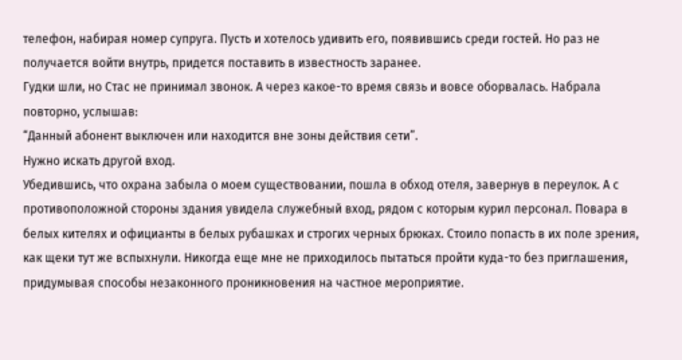телефон, набирая номер супруга. Пусть и хотелось удивить его, появившись среди гостей. Но раз не получается войти внутрь, придется поставить в известность заранее.
Гудки шли, но Стас не принимал звонок. А через какое-то время связь и вовсе оборвалась. Набрала повторно, услышав:
“Данный абонент выключен или находится вне зоны действия сети”.
Нужно искать другой вход.
Убедившись, что охрана забыла о моем существовании, пошла в обход отеля, завернув в переулок. А с противоположной стороны здания увидела служебный вход, рядом с которым курил персонал. Повара в белых кителях и официанты в белых рубашках и строгих черных брюках. Стоило попасть в их поле зрения, как щеки тут же вспыхнули. Никогда еще мне не приходилось пытаться пройти куда-то без приглашения, придумывая способы незаконного проникновения на частное мероприятие.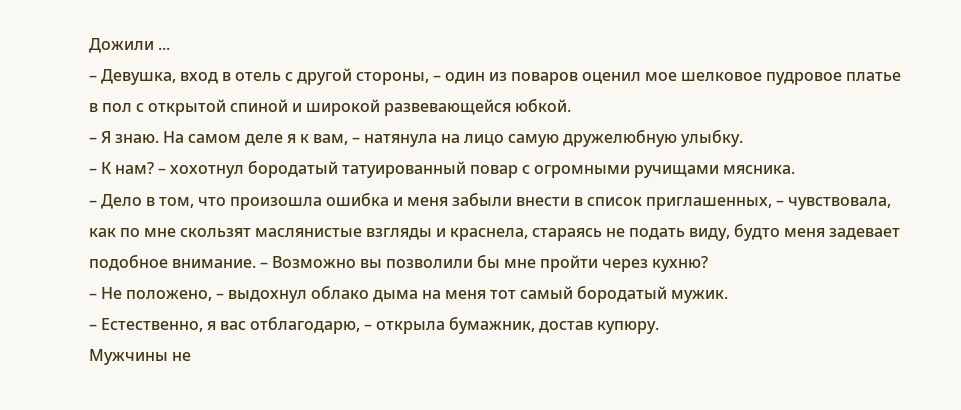Дожили ...
– Девушка, вход в отель с другой стороны, – один из поваров оценил мое шелковое пудровое платье в пол с открытой спиной и широкой развевающейся юбкой.
– Я знаю. На самом деле я к вам, – натянула на лицо самую дружелюбную улыбку.
– К нам? – хохотнул бородатый татуированный повар с огромными ручищами мясника.
– Дело в том, что произошла ошибка и меня забыли внести в список приглашенных, – чувствовала, как по мне скользят маслянистые взгляды и краснела, стараясь не подать виду, будто меня задевает подобное внимание. – Возможно вы позволили бы мне пройти через кухню?
– Не положено, – выдохнул облако дыма на меня тот самый бородатый мужик.
– Естественно, я вас отблагодарю, – открыла бумажник, достав купюру.
Мужчины не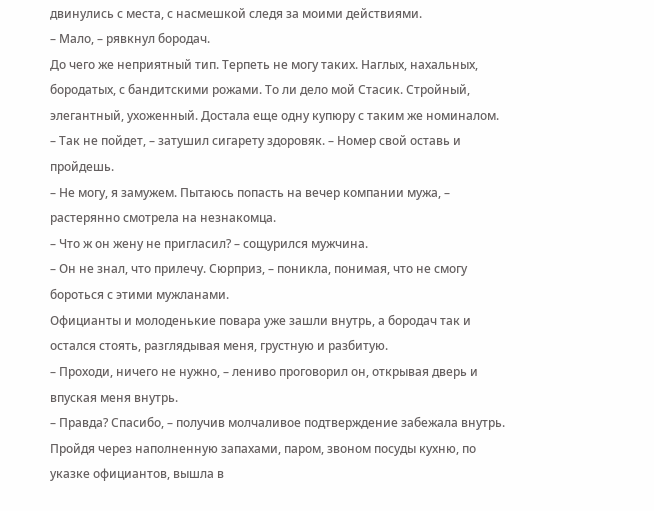двинулись с места, с насмешкой следя за моими действиями.
– Мало, – рявкнул бородач.
До чего же неприятный тип. Терпеть не могу таких. Наглых, нахальных, бородатых, с бандитскими рожами. То ли дело мой Стасик. Стройный, элегантный, ухоженный. Достала еще одну купюру с таким же номиналом.
– Так не пойдет, – затушил сигарету здоровяк. – Номер свой оставь и пройдешь.
– Не могу, я замужем. Пытаюсь попасть на вечер компании мужа, – растерянно смотрела на незнакомца.
– Что ж он жену не пригласил? – сощурился мужчина.
– Он не знал, что прилечу. Сюрприз, – поникла, понимая, что не смогу бороться с этими мужланами.
Официанты и молоденькие повара уже зашли внутрь, а бородач так и остался стоять, разглядывая меня, грустную и разбитую.
– Проходи, ничего не нужно, – лениво проговорил он, открывая дверь и впуская меня внутрь.
– Правда? Спасибо, – получив молчаливое подтверждение забежала внутрь.
Пройдя через наполненную запахами, паром, звоном посуды кухню, по указке официантов, вышла в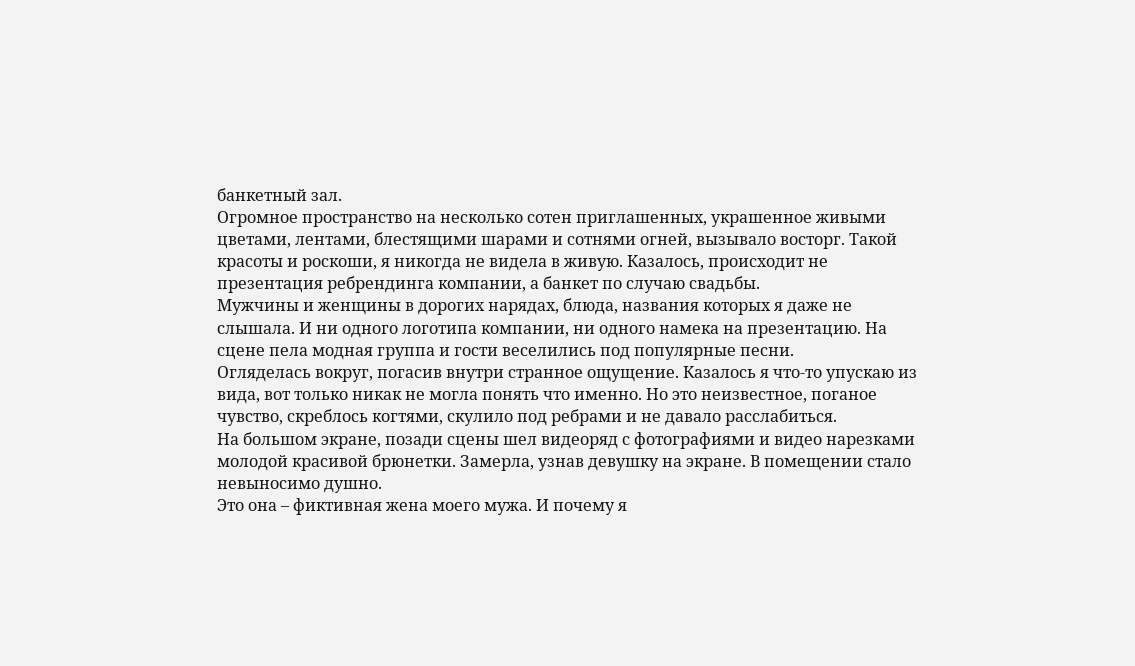банкетный зал.
Огромное пространство на несколько сотен приглашенных, украшенное живыми цветами, лентами, блестящими шарами и сотнями огней, вызывало восторг. Такой красоты и роскоши, я никогда не видела в живую. Казалось, происходит не презентация ребрендинга компании, а банкет по случаю свадьбы.
Мужчины и женщины в дорогих нарядах, блюда, названия которых я даже не слышала. И ни одного логотипа компании, ни одного намека на презентацию. На сцене пела модная группа и гости веселились под популярные песни.
Огляделась вокруг, погасив внутри странное ощущение. Казалось я что-то упускаю из вида, вот только никак не могла понять что именно. Но это неизвестное, поганое чувство, скреблось когтями, скулило под ребрами и не давало расслабиться.
На большом экране, позади сцены шел видеоряд с фотографиями и видео нарезками молодой красивой брюнетки. Замерла, узнав девушку на экране. В помещении стало невыносимо душно.
Это она – фиктивная жена моего мужа. И почему я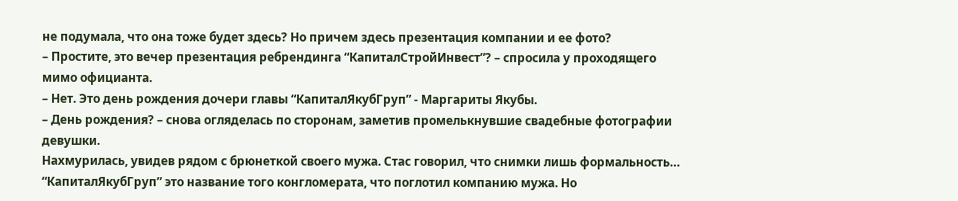не подумала, что она тоже будет здесь? Но причем здесь презентация компании и ее фото?
– Простите, это вечер презентация ребрендинга “КапиталСтройИнвест”? – спросила у проходящего мимо официанта.
– Нет. Это день рождения дочери главы “КапиталЯкубГруп” - Маргариты Якубы.
– День рождения? – снова огляделась по сторонам, заметив промелькнувшие свадебные фотографии девушки.
Нахмурилась, увидев рядом с брюнеткой своего мужа. Стас говорил, что снимки лишь формальность…
“КапиталЯкубГруп” это название того конгломерата, что поглотил компанию мужа. Но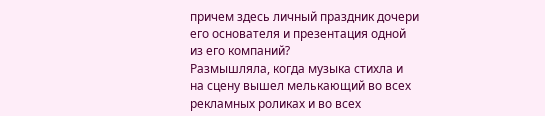причем здесь личный праздник дочери его основателя и презентация одной из его компаний?
Размышляла, когда музыка стихла и на сцену вышел мелькающий во всех рекламных роликах и во всех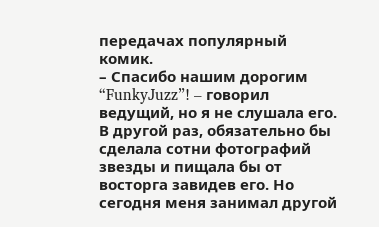передачах популярный комик.
– Спасибо нашим дорогим “FunkyJuzz”! – говорил ведущий, но я не слушала его.
В другой раз, обязательно бы сделала сотни фотографий звезды и пищала бы от восторга завидев его. Но сегодня меня занимал другой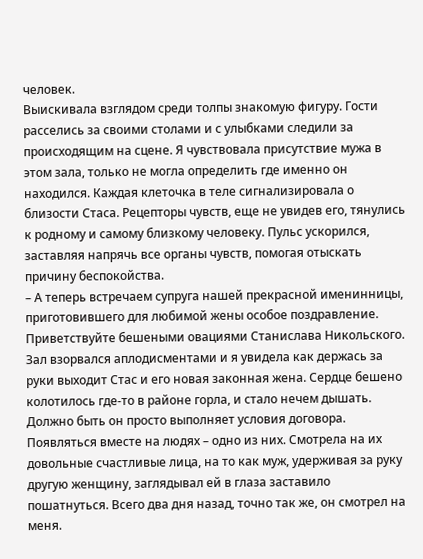человек.
Выискивала взглядом среди толпы знакомую фигуру. Гости расселись за своими столами и с улыбками следили за происходящим на сцене. Я чувствовала присутствие мужа в этом зала, только не могла определить где именно он находился. Каждая клеточка в теле сигнализировала о близости Стаса. Рецепторы чувств, еще не увидев его, тянулись к родному и самому близкому человеку. Пульс ускорился, заставляя напрячь все органы чувств, помогая отыскать причину беспокойства.
– А теперь встречаем супруга нашей прекрасной именинницы, приготовившего для любимой жены особое поздравление. Приветствуйте бешеными овациями Станислава Никольского.
Зал взорвался аплодисментами и я увидела как держась за руки выходит Стас и его новая законная жена. Сердце бешено колотилось где-то в районе горла, и стало нечем дышать. Должно быть он просто выполняет условия договора. Появляться вместе на людях – одно из них. Смотрела на их довольные счастливые лица, на то как муж, удерживая за руку другую женщину, заглядывал ей в глаза заставило пошатнуться. Всего два дня назад, точно так же, он смотрел на меня.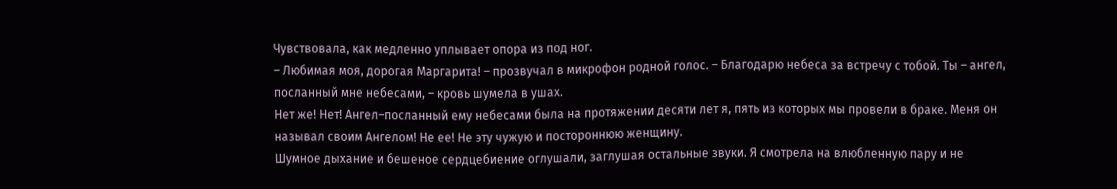Чувствовала, как медленно уплывает опора из под ног.
– Любимая моя, дорогая Маргарита! – прозвучал в микрофон родной голос. – Благодарю небеса за встречу с тобой. Ты – ангел, посланный мне небесами, – кровь шумела в ушах.
Нет же! Нет! Ангел–посланный ему небесами была на протяжении десяти лет я, пять из которых мы провели в браке. Меня он называл своим Ангелом! Не ее! Не эту чужую и постороннюю женщину.
Шумное дыхание и бешеное сердцебиение оглушали, заглушая остальные звуки. Я смотрела на влюбленную пару и не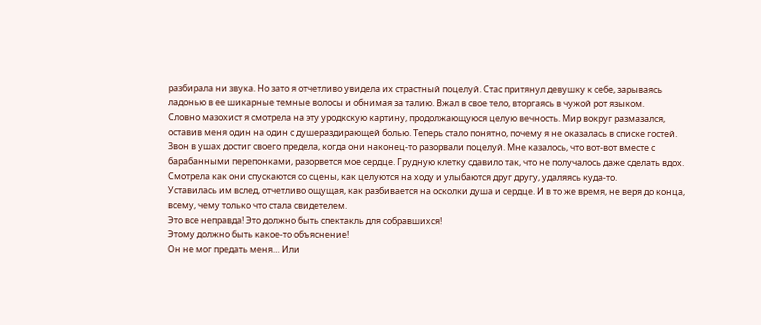разбирала ни звука. Но зато я отчетливо увидела их страстный поцелуй. Стас притянул девушку к себе, зарываясь ладонью в ее шикарные темные волосы и обнимая за талию. Вжал в свое тело, вторгаясь в чужой рот языком.
Словно мазохист я смотрела на эту уродкскую картину, продолжающуюся целую вечность. Мир вокруг размазался, оставив меня один на один с душераздирающей болью. Теперь стало понятно, почему я не оказалась в списке гостей. Звон в ушах достиг своего предела, когда они наконец-то разорвали поцелуй. Мне казалось, что вот-вот вместе с барабанными перепонками, разорвется мое сердце. Грудную клетку сдавило так, что не получалось даже сделать вдох.
Смотрела как они спускаются со сцены, как целуются на ходу и улыбаются друг другу, удаляясь куда-то.
Уставилась им вслед, отчетливо ощущая, как разбивается на осколки душа и сердце. И в то же время, не веря до конца, всему, чему только что стала свидетелем.
Это все неправда! Это должно быть спектакль для собравшихся!
Этому должно быть какое-то объяснение!
Он не мог предать меня… Или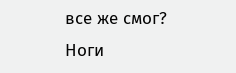все же смог?
Ноги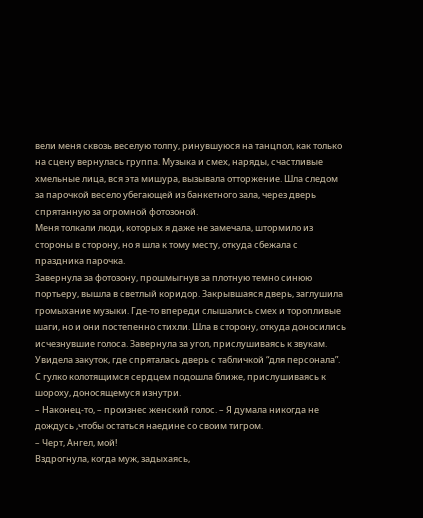вели меня сквозь веселую толпу, ринувшуюся на танцпол, как только на сцену вернулась группа. Музыка и смех, наряды, счастливые хмельные лица, вся эта мишура, вызывала отторжение. Шла следом за парочкой весело убегающей из банкетного зала, через дверь спрятанную за огромной фотозоной.
Меня толкали люди, которых я даже не замечала, штормило из стороны в сторону, но я шла к тому месту, откуда сбежала с праздника парочка.
Завернула за фотозону, прошмыгнув за плотную темно синюю портьеру, вышла в светлый коридор. Закрывшаяся дверь, заглушила громыхание музыки. Где-то впереди слышались смех и торопливые шаги, но и они постепенно стихли. Шла в сторону, откуда доносились исчезнувшие голоса. Завернула за угол, прислушиваясь к звукам. Увидела закуток, где спряталась дверь с табличкой “для персонала”. С гулко колотящимся сердцем подошла ближе, прислушиваясь к шороху, доносящемуся изнутри.
– Наконец-то, – произнес женский голос. – Я думала никогда не дождусь ,чтобы остаться наедине со своим тигром.
– Черт, Ангел, мой!
Вздрогнула, когда муж, задыхаясь,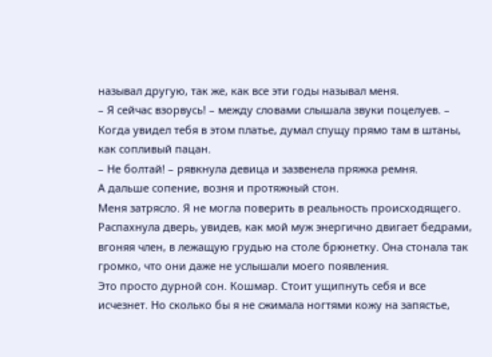называл другую, так же, как все эти годы называл меня.
– Я сейчас взорвусь! – между словами слышала звуки поцелуев. – Когда увидел тебя в этом платье, думал спущу прямо там в штаны, как сопливый пацан.
– Не болтай! – рявкнула девица и зазвенела пряжка ремня.
А дальше сопение, возня и протяжный стон.
Меня затрясло. Я не могла поверить в реальность происходящего. Распахнула дверь, увидев, как мой муж энергично двигает бедрами, вгоняя член, в лежащую грудью на столе брюнетку. Она стонала так громко, что они даже не услышали моего появления.
Это просто дурной сон. Кошмар. Стоит ущипнуть себя и все исчезнет. Но сколько бы я не сжимала ногтями кожу на запястье,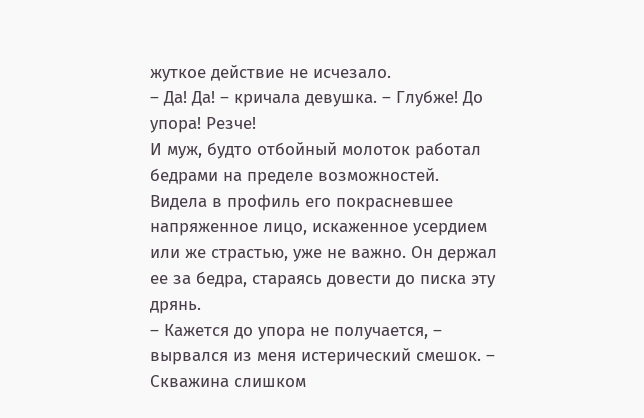жуткое действие не исчезало.
– Да! Да! – кричала девушка. – Глубже! До упора! Резче!
И муж, будто отбойный молоток работал бедрами на пределе возможностей.
Видела в профиль его покрасневшее напряженное лицо, искаженное усердием или же страстью, уже не важно. Он держал ее за бедра, стараясь довести до писка эту дрянь.
– Кажется до упора не получается, – вырвался из меня истерический смешок. – Скважина слишком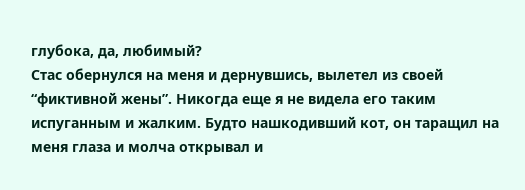глубока, да, любимый?
Стас обернулся на меня и дернувшись, вылетел из своей “фиктивной жены”. Никогда еще я не видела его таким испуганным и жалким. Будто нашкодивший кот, он таращил на меня глаза и молча открывал и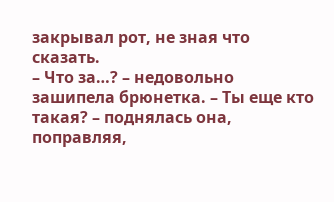закрывал рот, не зная что сказать.
– Что за…? – недовольно зашипела брюнетка. – Ты еще кто такая? – поднялась она, поправляя,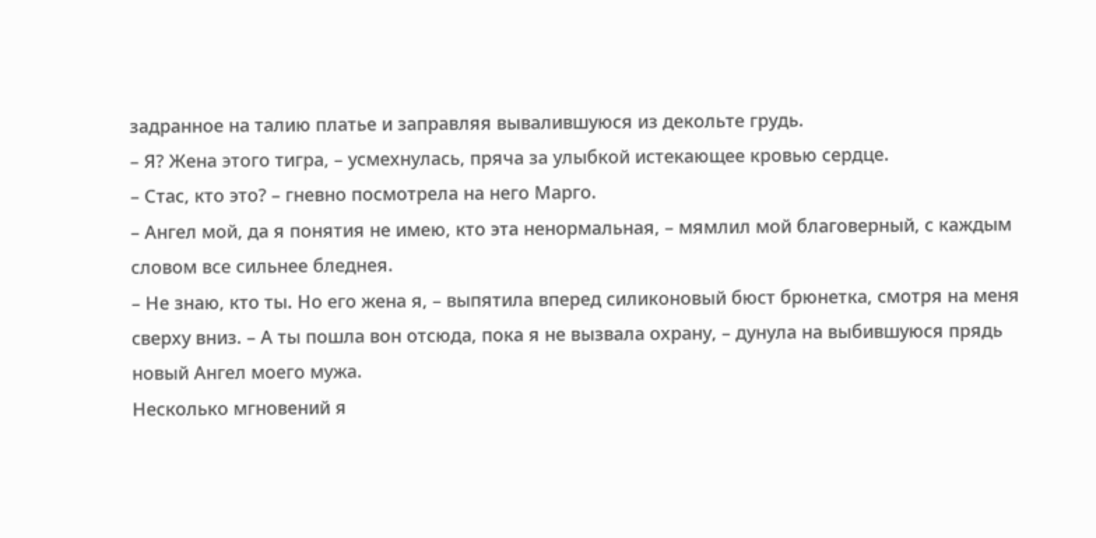задранное на талию платье и заправляя вывалившуюся из декольте грудь.
– Я? Жена этого тигра, – усмехнулась, пряча за улыбкой истекающее кровью сердце.
– Стас, кто это? – гневно посмотрела на него Марго.
– Ангел мой, да я понятия не имею, кто эта ненормальная, – мямлил мой благоверный, с каждым словом все сильнее бледнея.
– Не знаю, кто ты. Но его жена я, – выпятила вперед силиконовый бюст брюнетка, смотря на меня сверху вниз. – А ты пошла вон отсюда, пока я не вызвала охрану, – дунула на выбившуюся прядь новый Ангел моего мужа.
Несколько мгновений я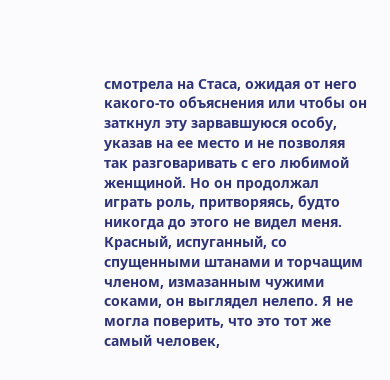смотрела на Стаса, ожидая от него какого-то объяснения или чтобы он заткнул эту зарвавшуюся особу, указав на ее место и не позволяя так разговаривать с его любимой женщиной. Но он продолжал играть роль, притворяясь, будто никогда до этого не видел меня.
Красный, испуганный, со спущенными штанами и торчащим членом, измазанным чужими соками, он выглядел нелепо. Я не могла поверить, что это тот же самый человек,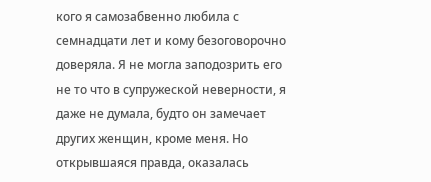кого я самозабвенно любила с семнадцати лет и кому безоговорочно доверяла. Я не могла заподозрить его не то что в супружеской неверности, я даже не думала, будто он замечает других женщин, кроме меня. Но открывшаяся правда, оказалась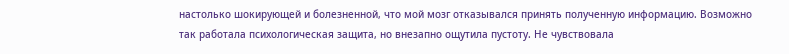настолько шокирующей и болезненной, что мой мозг отказывался принять полученную информацию. Возможно так работала психологическая защита, но внезапно ощутила пустоту. Не чувствовала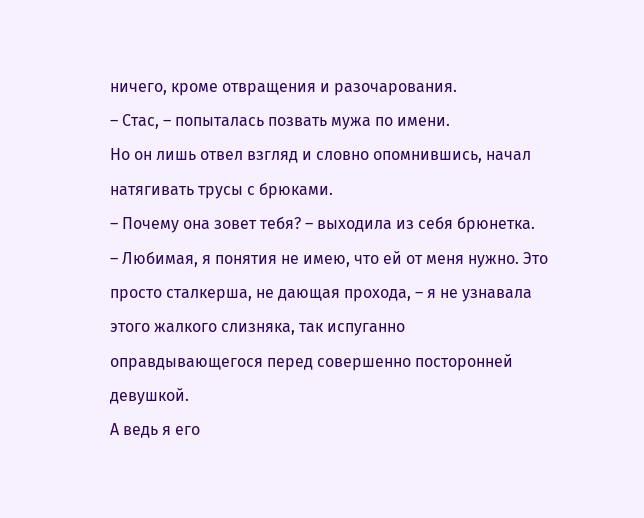ничего, кроме отвращения и разочарования.
– Стас, – попыталась позвать мужа по имени.
Но он лишь отвел взгляд и словно опомнившись, начал натягивать трусы с брюками.
– Почему она зовет тебя? – выходила из себя брюнетка.
– Любимая, я понятия не имею, что ей от меня нужно. Это просто сталкерша, не дающая прохода, – я не узнавала этого жалкого слизняка, так испуганно оправдывающегося перед совершенно посторонней девушкой.
А ведь я его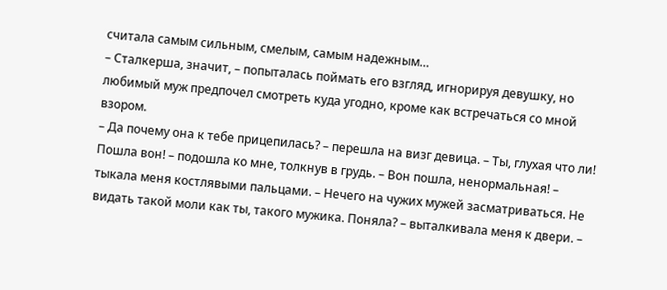считала самым сильным, смелым, самым надежным…
– Сталкерша, значит, – попыталась поймать его взгляд, игнорируя девушку, но любимый муж предпочел смотреть куда угодно, кроме как встречаться со мной взором.
– Да почему она к тебе прицепилась? – перешла на визг девица. – Ты, глухая что ли! Пошла вон! – подошла ко мне, толкнув в грудь. – Вон пошла, ненормальная! – тыкала меня костлявыми пальцами. – Нечего на чужих мужей засматриваться. Не видать такой моли как ты, такого мужика. Поняла? – выталкивала меня к двери. –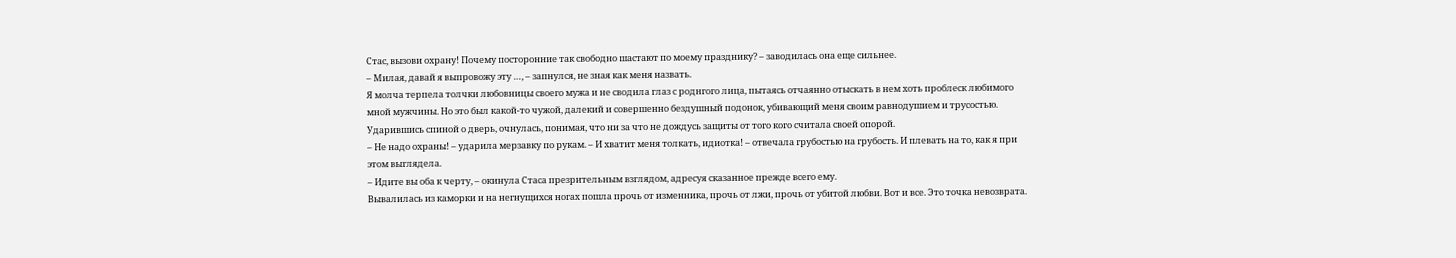Стас, вызови охрану! Почему посторонние так свободно шастают по моему празднику? – заводилась она еще сильнее.
– Милая, давай я выпровожу эту …, – запнулся, не зная как меня назвать.
Я молча терпела толчки любовницы своего мужа и не сводила глаз с роднгого лица, пытаясь отчаянно отыскать в нем хоть проблеск любимого мной мужчины. Но это был какой-то чужой, далекий и совершенно бездушный подонок, убивающий меня своим равнодушием и трусостью.
Ударившись спиной о дверь, очнулась, понимая, что ни за что не дождусь защиты от того кого считала своей опорой.
– Не надо охраны! – ударила мерзавку по рукам. – И хватит меня толкать, идиотка! – отвечала грубостью на грубость. И плевать на то, как я при этом выглядела.
– Идите вы оба к черту, – окинула Стаса презрительным взглядом, адресуя сказанное прежде всего ему.
Вывалилась из каморки и на негнущихся ногах пошла прочь от изменника, прочь от лжи, прочь от убитой любви. Вот и все. Это точка невозврата.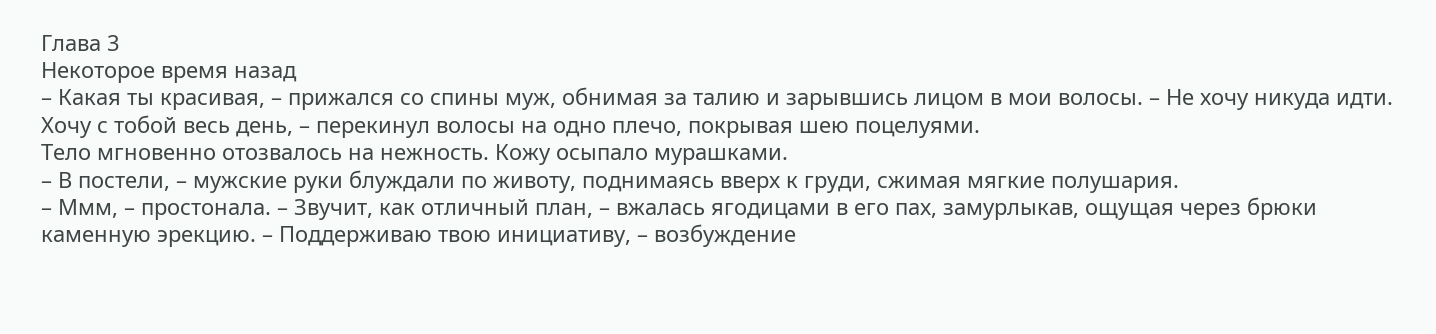Глава 3
Некоторое время назад
– Какая ты красивая, – прижался со спины муж, обнимая за талию и зарывшись лицом в мои волосы. – Не хочу никуда идти. Хочу с тобой весь день, – перекинул волосы на одно плечо, покрывая шею поцелуями.
Тело мгновенно отозвалось на нежность. Кожу осыпало мурашками.
– В постели, – мужские руки блуждали по животу, поднимаясь вверх к груди, сжимая мягкие полушария.
– Ммм, – простонала. – Звучит, как отличный план, – вжалась ягодицами в его пах, замурлыкав, ощущая через брюки каменную эрекцию. – Поддерживаю твою инициативу, – возбуждение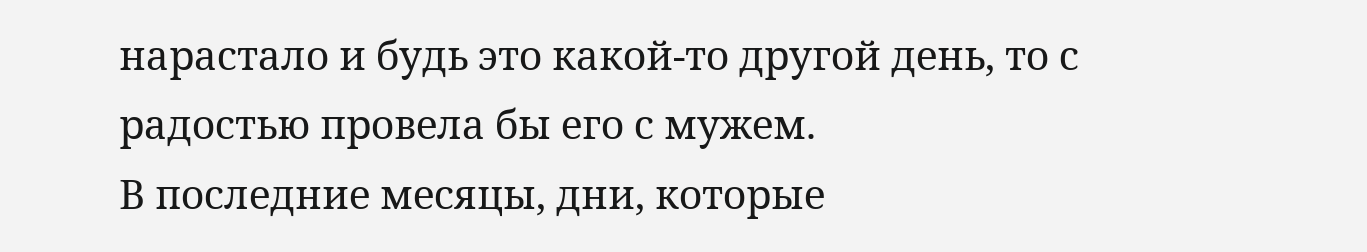нарастало и будь это какой-то другой день, то с радостью провела бы его с мужем.
В последние месяцы, дни, которые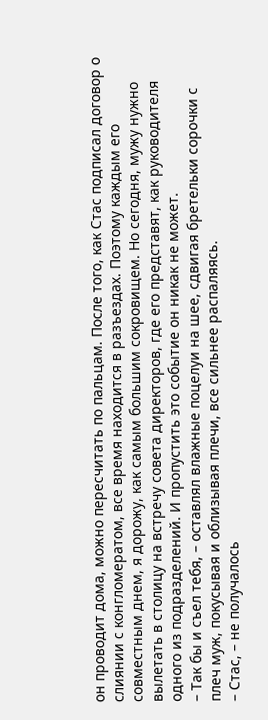он проводит дома, можно пересчитать по пальцам. После того, как Стас подписал договор о слиянии с конгломератом, все время находится в разъездах. Поэтому каждым его совместным днем, я дорожу, как самым большим сокровищем. Но сегодня, мужу нужно вылетать в столицу на встречу совета директоров, где его представят, как руководителя одного из подразделений. И пропустить это событие он никак не может.
– Так бы и съел тебя, – оставлял влажные поцелуи на шее, сдвигая бретельки сорочки с плеч муж, покусывая и облизывая плечи, все сильнее распаляясь.
– Стас, – не получалось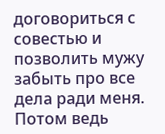договориться с совестью и позволить мужу забыть про все дела ради меня.
Потом ведь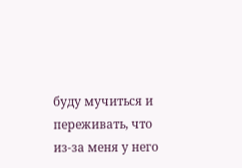буду мучиться и переживать, что из-за меня у него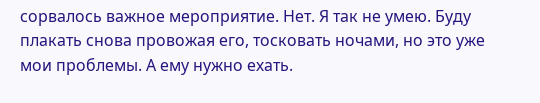сорвалось важное мероприятие. Нет. Я так не умею. Буду плакать снова провожая его, тосковать ночами, но это уже мои проблемы. А ему нужно ехать.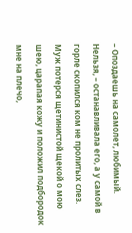– Опоздаешь на самолет, любимый. Нельзя, – останавливала его, а у самой в горле скопился ком не пролитых слез.
Муж потерся щетинистой щекой о мою шею, царапая кожу и положил подбородок мне на плечо,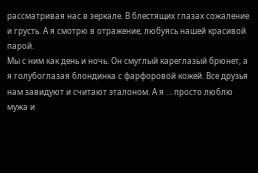рассматривая нас в зеркале. В блестящих глазах сожаление и грусть. А я смотрю в отражение, любуясь нашей красивой парой.
Мы с ним как день и ночь. Он смуглый кареглазый брюнет, а я голубоглазая блондинка с фарфоровой кожей. Все друзья нам завидуют и считают эталоном. А я … просто люблю мужа и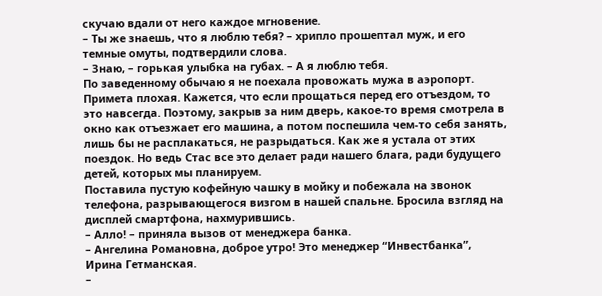скучаю вдали от него каждое мгновение.
– Ты же знаешь, что я люблю тебя? – хрипло прошептал муж, и его темные омуты, подтвердили слова.
– Знаю, – горькая улыбка на губах. – А я люблю тебя.
По заведенному обычаю я не поехала провожать мужа в аэропорт. Примета плохая. Кажется, что если прощаться перед его отъездом, то это навсегда. Поэтому, закрыв за ним дверь, какое-то время смотрела в окно как отъезжает его машина, а потом поспешила чем-то себя занять, лишь бы не расплакаться, не разрыдаться. Как же я устала от этих поездок. Но ведь Стас все это делает ради нашего блага, ради будущего детей, которых мы планируем.
Поставила пустую кофейную чашку в мойку и побежала на звонок телефона, разрывающегося визгом в нашей спальне. Бросила взгляд на дисплей смартфона, нахмурившись.
– Алло! – приняла вызов от менеджера банка.
– Ангелина Романовна, доброе утро! Это менеджер “Инвестбанка”, Ирина Гетманская.
–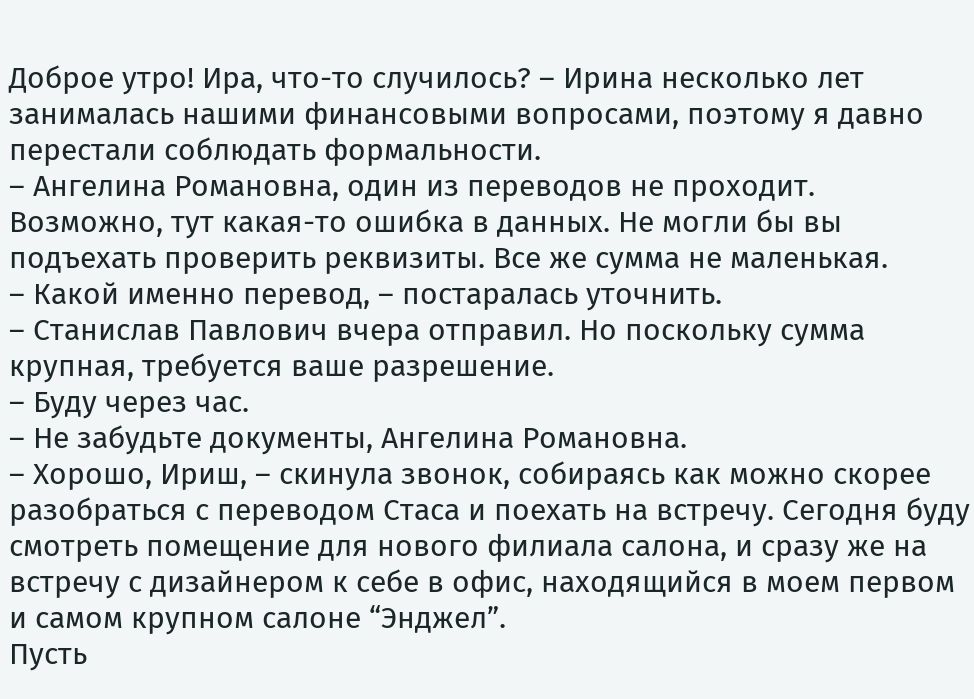Доброе утро! Ира, что-то случилось? – Ирина несколько лет занималась нашими финансовыми вопросами, поэтому я давно перестали соблюдать формальности.
– Ангелина Романовна, один из переводов не проходит. Возможно, тут какая-то ошибка в данных. Не могли бы вы подъехать проверить реквизиты. Все же сумма не маленькая.
– Какой именно перевод, – постаралась уточнить.
– Станислав Павлович вчера отправил. Но поскольку сумма крупная, требуется ваше разрешение.
– Буду через час.
– Не забудьте документы, Ангелина Романовна.
– Хорошо, Ириш, – скинула звонок, собираясь как можно скорее разобраться с переводом Стаса и поехать на встречу. Сегодня буду смотреть помещение для нового филиала салона, и сразу же на встречу с дизайнером к себе в офис, находящийся в моем первом и самом крупном салоне “Энджел”.
Пусть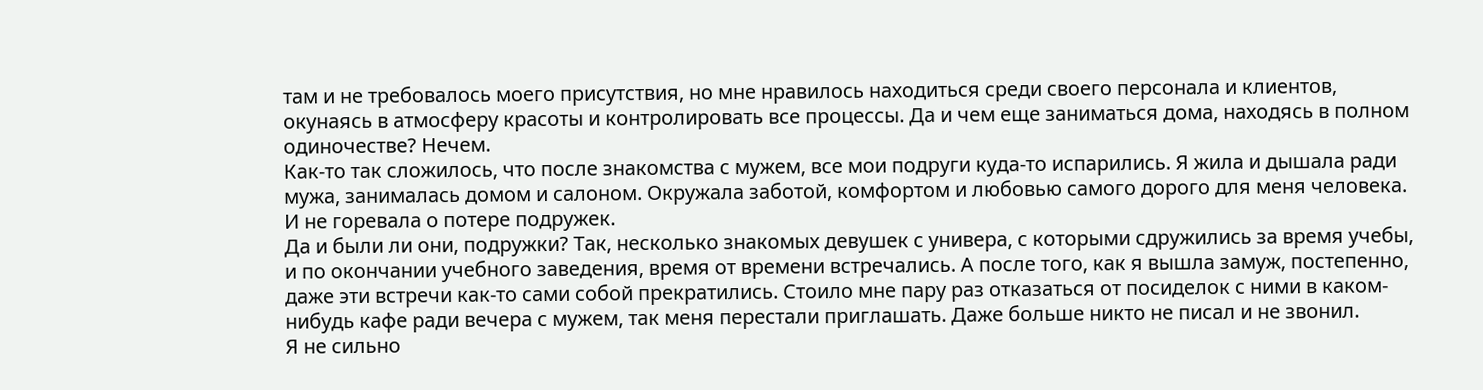там и не требовалось моего присутствия, но мне нравилось находиться среди своего персонала и клиентов, окунаясь в атмосферу красоты и контролировать все процессы. Да и чем еще заниматься дома, находясь в полном одиночестве? Нечем.
Как-то так сложилось, что после знакомства с мужем, все мои подруги куда-то испарились. Я жила и дышала ради мужа, занималась домом и салоном. Окружала заботой, комфортом и любовью самого дорого для меня человека. И не горевала о потере подружек.
Да и были ли они, подружки? Так, несколько знакомых девушек с универа, с которыми сдружились за время учебы, и по окончании учебного заведения, время от времени встречались. А после того, как я вышла замуж, постепенно, даже эти встречи как-то сами собой прекратились. Стоило мне пару раз отказаться от посиделок с ними в каком-нибудь кафе ради вечера с мужем, так меня перестали приглашать. Даже больше никто не писал и не звонил.
Я не сильно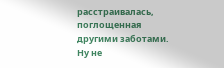расстраивалась, поглощенная другими заботами. Ну не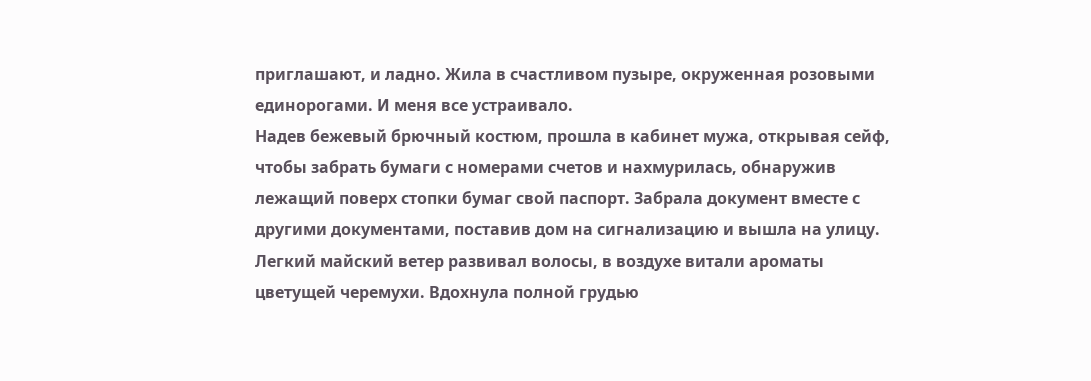приглашают, и ладно. Жила в счастливом пузыре, окруженная розовыми единорогами. И меня все устраивало.
Надев бежевый брючный костюм, прошла в кабинет мужа, открывая сейф, чтобы забрать бумаги с номерами счетов и нахмурилась, обнаружив лежащий поверх стопки бумаг свой паспорт. Забрала документ вместе с другими документами, поставив дом на сигнализацию и вышла на улицу.
Легкий майский ветер развивал волосы, в воздухе витали ароматы цветущей черемухи. Вдохнула полной грудью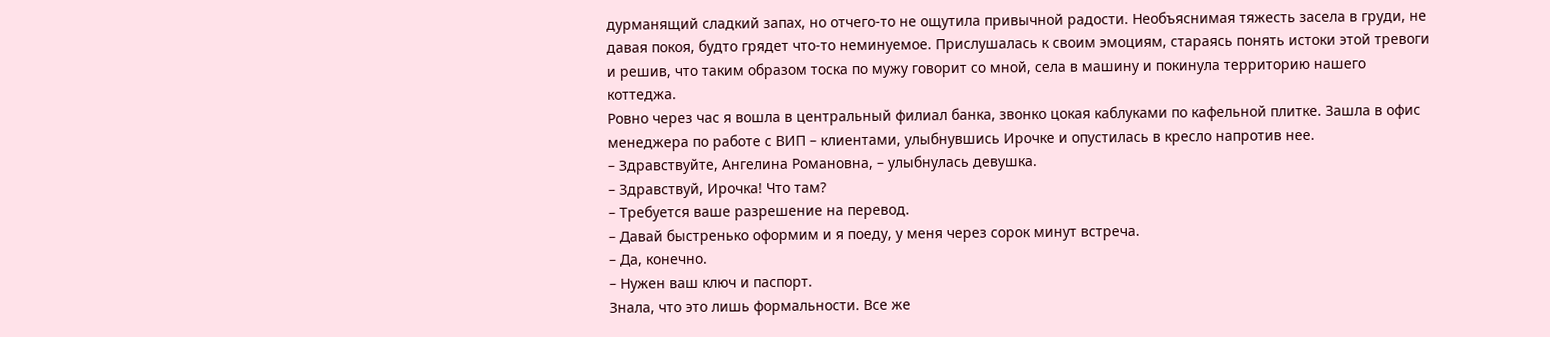дурманящий сладкий запах, но отчего-то не ощутила привычной радости. Необъяснимая тяжесть засела в груди, не давая покоя, будто грядет что-то неминуемое. Прислушалась к своим эмоциям, стараясь понять истоки этой тревоги и решив, что таким образом тоска по мужу говорит со мной, села в машину и покинула территорию нашего коттеджа.
Ровно через час я вошла в центральный филиал банка, звонко цокая каблуками по кафельной плитке. Зашла в офис менеджера по работе с ВИП – клиентами, улыбнувшись Ирочке и опустилась в кресло напротив нее.
– Здравствуйте, Ангелина Романовна, – улыбнулась девушка.
– Здравствуй, Ирочка! Что там?
– Требуется ваше разрешение на перевод.
– Давай быстренько оформим и я поеду, у меня через сорок минут встреча.
– Да, конечно.
– Нужен ваш ключ и паспорт.
Знала, что это лишь формальности. Все же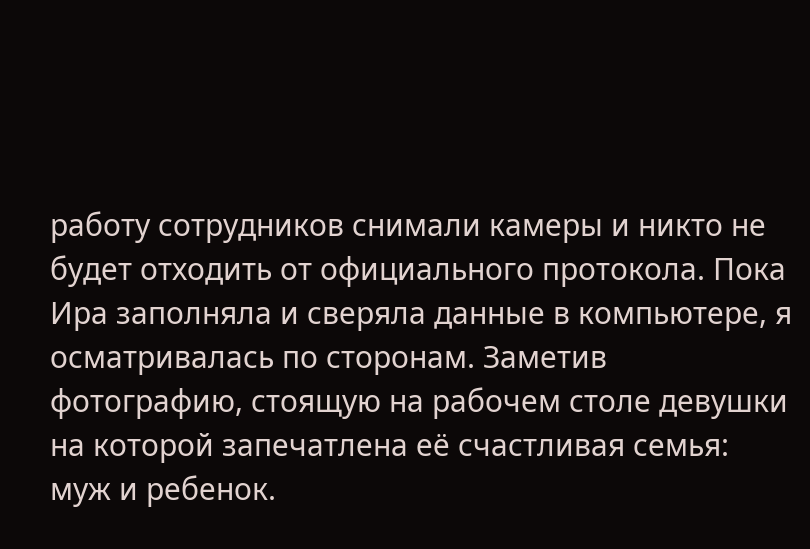работу сотрудников снимали камеры и никто не будет отходить от официального протокола. Пока Ира заполняла и сверяла данные в компьютере, я осматривалась по сторонам. Заметив фотографию, стоящую на рабочем столе девушки на которой запечатлена её счастливая семья: муж и ребенок.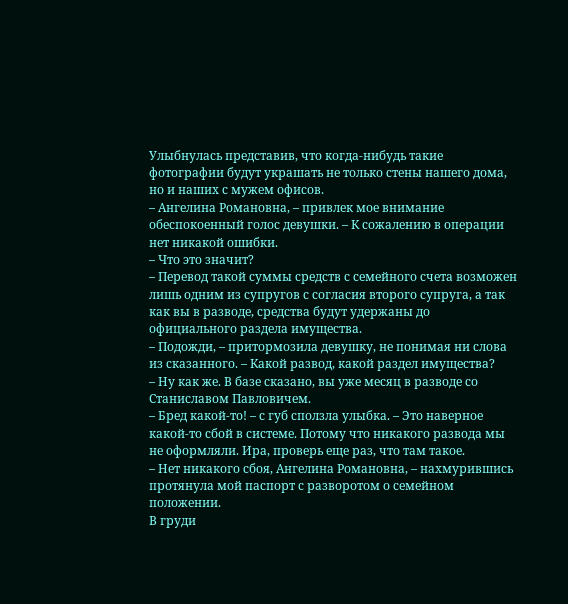Улыбнулась представив, что когда-нибудь такие фотографии будут украшать не только стены нашего дома, но и наших с мужем офисов.
– Ангелина Романовна, – привлек мое внимание обеспокоенный голос девушки. – К сожалению в операции нет никакой ошибки.
– Что это значит?
– Перевод такой суммы средств с семейного счета возможен лишь одним из супругов с согласия второго супруга, а так как вы в разводе, средства будут удержаны до официального раздела имущества.
– Подожди, – притормозила девушку, не понимая ни слова из сказанного. – Какой развод, какой раздел имущества?
– Ну как же. В базе сказано, вы уже месяц в разводе со Станиславом Павловичем.
– Бред какой-то! – с губ сползла улыбка. – Это наверное какой-то сбой в системе. Потому что никакого развода мы не оформляли. Ира, проверь еще раз, что там такое.
– Нет никакого сбоя, Ангелина Романовна, – нахмурившись протянула мой паспорт с разворотом о семейном положении.
В груди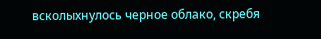всколыхнулось черное облако, скребя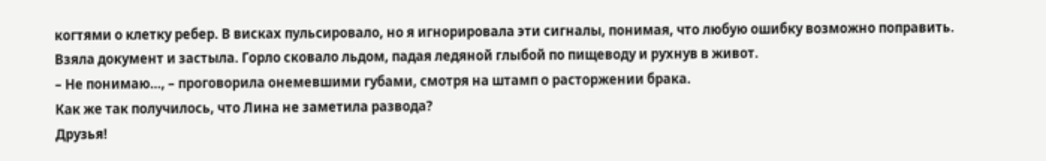когтями о клетку ребер. В висках пульсировало, но я игнорировала эти сигналы, понимая, что любую ошибку возможно поправить.
Взяла документ и застыла. Горло сковало льдом, падая ледяной глыбой по пищеводу и рухнув в живот.
– Не понимаю…, – проговорила онемевшими губами, смотря на штамп о расторжении брака.
Как же так получилось, что Лина не заметила развода?
Друзья!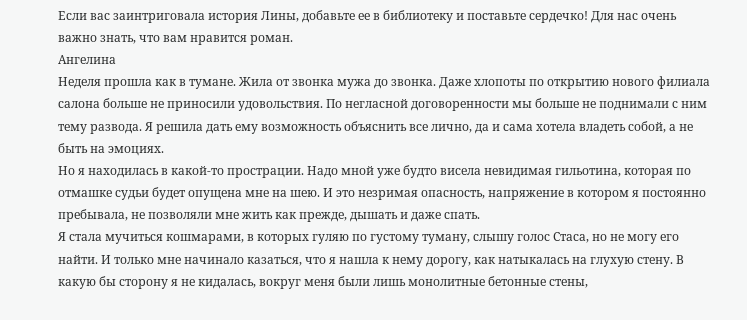Если вас заинтриговала история Лины, добавьте ее в библиотеку и поставьте сердечко! Для нас очень важно знать, что вам нравится роман.
Ангелина
Неделя прошла как в тумане. Жила от звонка мужа до звонка. Даже хлопоты по открытию нового филиала салона больше не приносили удовольствия. По негласной договоренности мы больше не поднимали с ним тему развода. Я решила дать ему возможность объяснить все лично, да и сама хотела владеть собой, а не быть на эмоциях.
Но я находилась в какой-то прострации. Надо мной уже будто висела невидимая гильотина, которая по отмашке судьи будет опущена мне на шею. И это незримая опасность, напряжение в котором я постоянно пребывала, не позволяли мне жить как прежде, дышать и даже спать.
Я стала мучиться кошмарами, в которых гуляю по густому туману, слышу голос Стаса, но не могу его найти. И только мне начинало казаться, что я нашла к нему дорогу, как натыкалась на глухую стену. В какую бы сторону я не кидалась, вокруг меня были лишь монолитные бетонные стены,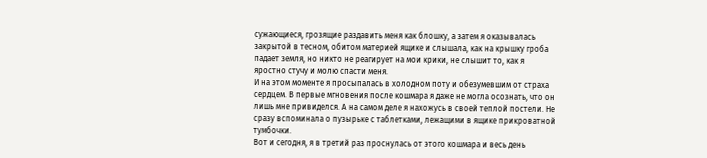сужающиеся, грозящие раздавить меня как блошку, а затем я оказывалась закрытой в тесном, обитом материей ящике и слышала, как на крышку гроба падает земля, но никто не реагирует на мои крики, не слышит то, как я яростно стучу и молю спасти меня.
И на этом моменте я просыпалась в холодном поту и обезумевшим от страха сердцем. В первые мгновения после кошмара я даже не могла осознать, что он лишь мне привиделся. А на самом деле я нахожусь в своей теплой постели. Не сразу вспоминала о пузырьке с таблетками, лежащими в ящике прикроватной тумбочки.
Вот и сегодня, я в третий раз проснулась от этого кошмара и весь день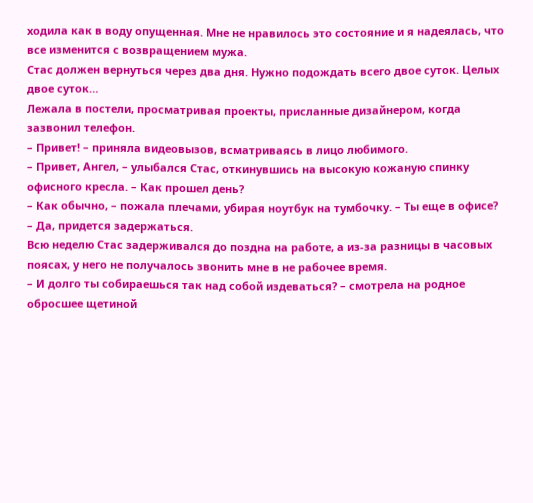ходила как в воду опущенная. Мне не нравилось это состояние и я надеялась, что все изменится с возвращением мужа.
Стас должен вернуться через два дня. Нужно подождать всего двое суток. Целых двое суток…
Лежала в постели, просматривая проекты, присланные дизайнером, когда зазвонил телефон.
– Привет! – приняла видеовызов, всматриваясь в лицо любимого.
– Привет, Ангел, – улыбался Стас, откинувшись на высокую кожаную спинку офисного кресла. – Как прошел день?
– Как обычно, – пожала плечами, убирая ноутбук на тумбочку. – Ты еще в офисе?
– Да, придется задержаться.
Всю неделю Стас задерживался до поздна на работе, а из-за разницы в часовых поясах, у него не получалось звонить мне в не рабочее время.
– И долго ты собираешься так над собой издеваться? – смотрела на родное обросшее щетиной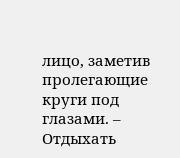лицо, заметив пролегающие круги под глазами. – Отдыхать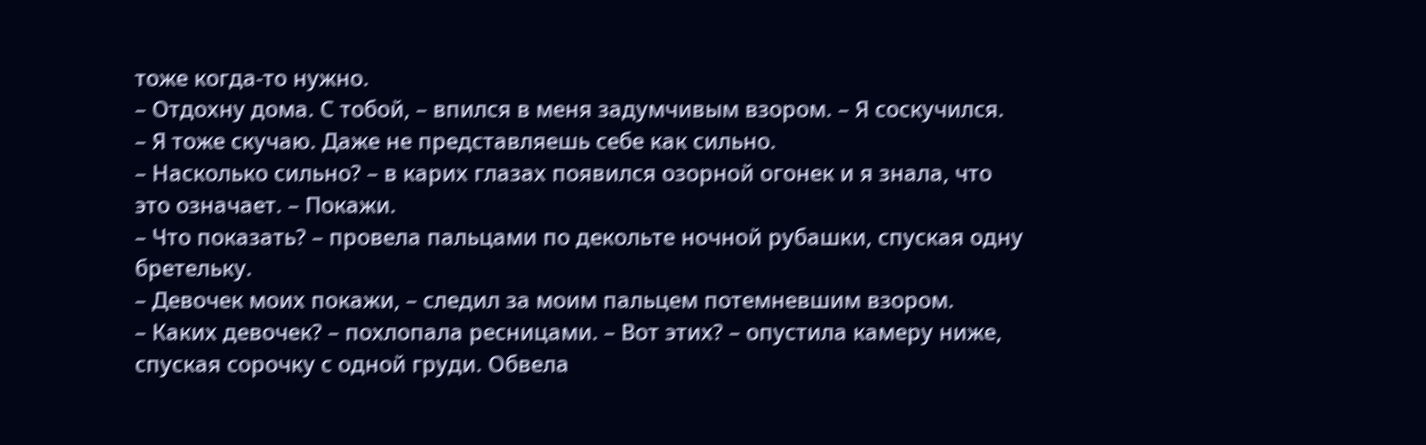тоже когда-то нужно.
– Отдохну дома. С тобой, – впился в меня задумчивым взором. – Я соскучился.
– Я тоже скучаю. Даже не представляешь себе как сильно.
– Насколько сильно? – в карих глазах появился озорной огонек и я знала, что это означает. – Покажи.
– Что показать? – провела пальцами по декольте ночной рубашки, спуская одну бретельку.
– Девочек моих покажи, – следил за моим пальцем потемневшим взором.
– Каких девочек? – похлопала ресницами. – Вот этих? – опустила камеру ниже, спуская сорочку с одной груди. Обвела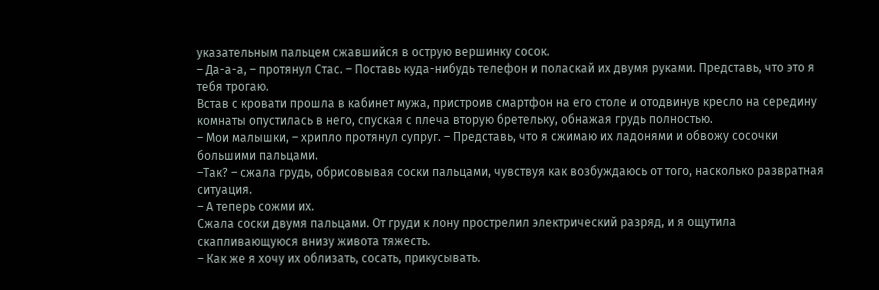указательным пальцем сжавшийся в острую вершинку сосок.
– Да-а-а, – протянул Стас. – Поставь куда-нибудь телефон и поласкай их двумя руками. Представь, что это я тебя трогаю.
Встав с кровати прошла в кабинет мужа, пристроив смартфон на его столе и отодвинув кресло на середину комнаты опустилась в него, спуская с плеча вторую бретельку, обнажая грудь полностью.
– Мои малышки, – хрипло протянул супруг. – Представь, что я сжимаю их ладонями и обвожу сосочки большими пальцами.
–Так? – сжала грудь, обрисовывая соски пальцами, чувствуя как возбуждаюсь от того, насколько развратная ситуация.
– А теперь сожми их.
Сжала соски двумя пальцами. От груди к лону прострелил электрический разряд, и я ощутила скапливающуюся внизу живота тяжесть.
– Как же я хочу их облизать, сосать, прикусывать.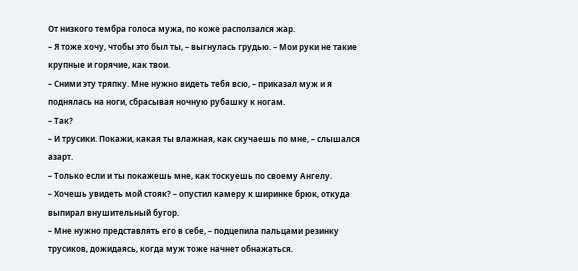От низкого тембра голоса мужа, по коже расползался жар.
– Я тоже хочу, чтобы это был ты, – выгнулась грудью. – Мои руки не такие крупные и горячие, как твои.
– Сними эту тряпку. Мне нужно видеть тебя всю, – приказал муж и я поднялась на ноги, сбрасывая ночную рубашку к ногам.
– Так?
– И трусики. Покажи, какая ты влажная, как скучаешь по мне, – слышался азарт.
– Только если и ты покажешь мне, как тоскуешь по своему Ангелу.
– Хочешь увидеть мой стояк? – опустил камеру к ширинке брюк, откуда выпирал внушительный бугор.
– Мне нужно представлять его в себе, – подцепила пальцами резинку трусиков, дожидаясь, когда муж тоже начнет обнажаться.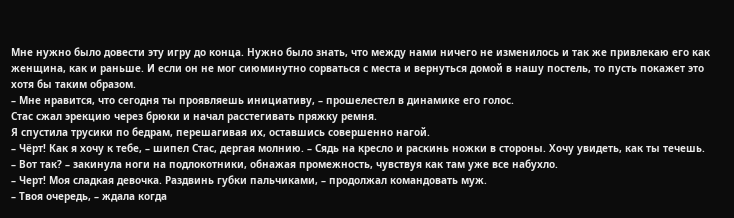Мне нужно было довести эту игру до конца. Нужно было знать, что между нами ничего не изменилось и так же привлекаю его как женщина, как и раньше. И если он не мог сиюминутно сорваться с места и вернуться домой в нашу постель, то пусть покажет это хотя бы таким образом.
– Мне нравится, что сегодня ты проявляешь инициативу, – прошелестел в динамике его голос.
Стас сжал эрекцию через брюки и начал расстегивать пряжку ремня.
Я спустила трусики по бедрам, перешагивая их, оставшись совершенно нагой.
– Чёрт! Как я хочу к тебе, – шипел Стас, дергая молнию. – Сядь на кресло и раскинь ножки в стороны. Хочу увидеть, как ты течешь.
– Вот так? – закинула ноги на подлокотники, обнажая промежность, чувствуя как там уже все набухло.
– Черт! Моя сладкая девочка. Раздвинь губки пальчиками, – продолжал командовать муж.
– Твоя очередь, – ждала когда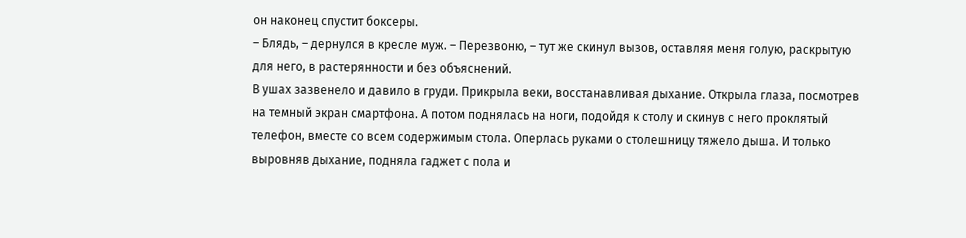он наконец спустит боксеры.
– Блядь, – дернулся в кресле муж. – Перезвоню, – тут же скинул вызов, оставляя меня голую, раскрытую для него, в растерянности и без объяснений.
В ушах зазвенело и давило в груди. Прикрыла веки, восстанавливая дыхание. Открыла глаза, посмотрев на темный экран смартфона. А потом поднялась на ноги, подойдя к столу и скинув с него проклятый телефон, вместе со всем содержимым стола. Оперлась руками о столешницу тяжело дыша. И только выровняв дыхание, подняла гаджет с пола и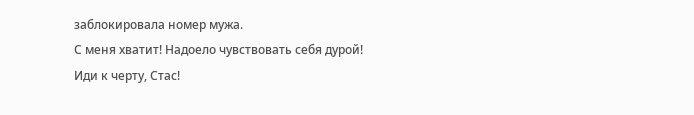заблокировала номер мужа.
С меня хватит! Надоело чувствовать себя дурой!
Иди к черту, Стас!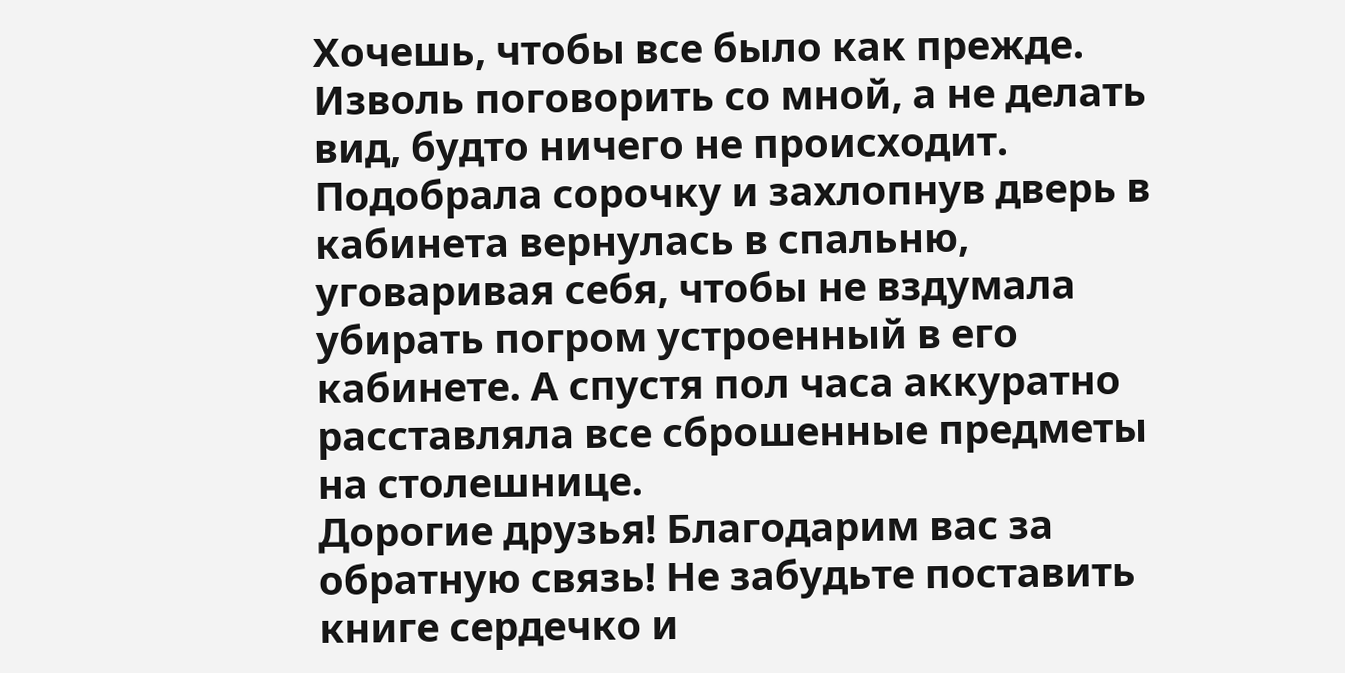Хочешь, чтобы все было как прежде. Изволь поговорить со мной, а не делать вид, будто ничего не происходит.
Подобрала сорочку и захлопнув дверь в кабинета вернулась в спальню, уговаривая себя, чтобы не вздумала убирать погром устроенный в его кабинете. А спустя пол часа аккуратно расставляла все сброшенные предметы на столешнице.
Дорогие друзья! Благодарим вас за обратную связь! Не забудьте поставить книге сердечко и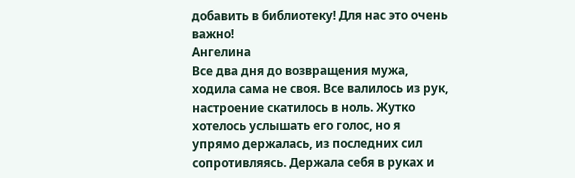добавить в библиотеку! Для нас это очень важно!
Ангелина
Все два дня до возвращения мужа, ходила сама не своя. Все валилось из рук, настроение скатилось в ноль. Жутко хотелось услышать его голос, но я упрямо держалась, из последних сил сопротивляясь. Держала себя в руках и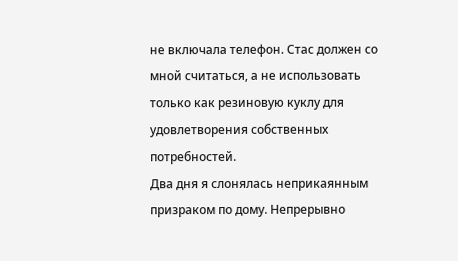не включала телефон. Стас должен со мной считаться, а не использовать только как резиновую куклу для удовлетворения собственных потребностей.
Два дня я слонялась неприкаянным призраком по дому. Непрерывно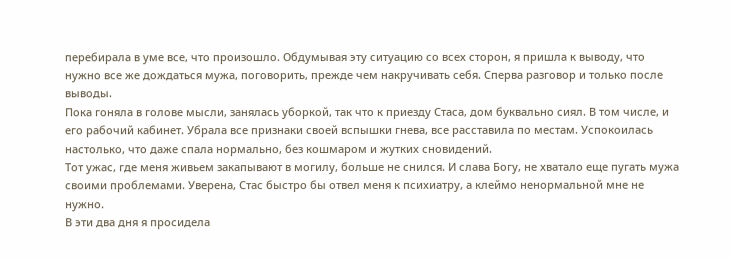перебирала в уме все, что произошло. Обдумывая эту ситуацию со всех сторон, я пришла к выводу, что нужно все же дождаться мужа, поговорить, прежде чем накручивать себя. Сперва разговор и только после выводы.
Пока гоняла в голове мысли, занялась уборкой, так что к приезду Стаса, дом буквально сиял. В том числе, и его рабочий кабинет. Убрала все признаки своей вспышки гнева, все расставила по местам. Успокоилась настолько, что даже спала нормально, без кошмаром и жутких сновидений.
Тот ужас, где меня живьем закапывают в могилу, больше не снился. И слава Богу, не хватало еще пугать мужа своими проблемами. Уверена, Стас быстро бы отвел меня к психиатру, а клеймо ненормальной мне не нужно.
В эти два дня я просидела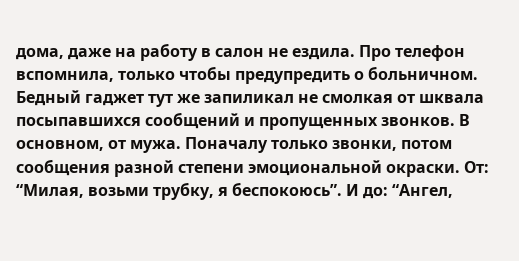дома, даже на работу в салон не ездила. Про телефон вспомнила, только чтобы предупредить о больничном. Бедный гаджет тут же запиликал не смолкая от шквала посыпавшихся сообщений и пропущенных звонков. В основном, от мужа. Поначалу только звонки, потом сообщения разной степени эмоциональной окраски. От: “Милая, возьми трубку, я беспокоюсь”. И до: “Ангел,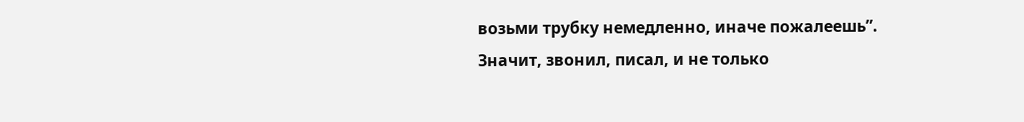возьми трубку немедленно, иначе пожалеешь”.
Значит, звонил, писал, и не только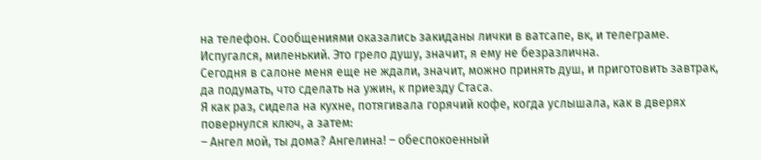на телефон. Сообщениями оказались закиданы лички в ватсапе, вк, и телеграме. Испугался, миленький. Это грело душу, значит, я ему не безразлична.
Сегодня в салоне меня еще не ждали, значит, можно принять душ, и приготовить завтрак, да подумать, что сделать на ужин, к приезду Стаса.
Я как раз, сидела на кухне, потягивала горячий кофе, когда услышала, как в дверях повернулся ключ, а затем:
– Ангел мой, ты дома? Ангелина! – обеспокоенный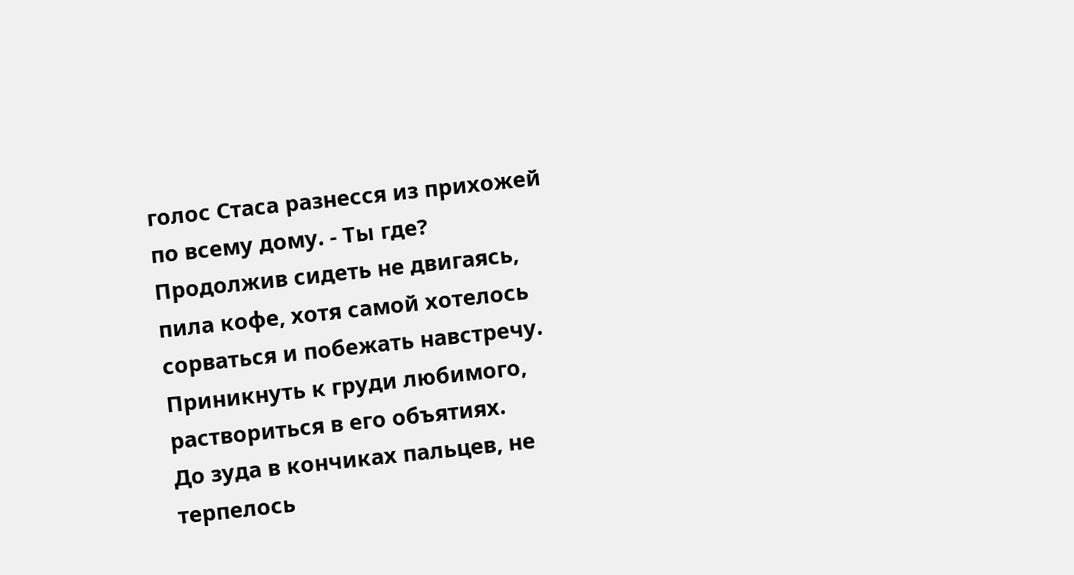голос Стаса разнесся из прихожей по всему дому. - Ты где?
Продолжив сидеть не двигаясь, пила кофе, хотя самой хотелось сорваться и побежать навстречу. Приникнуть к груди любимого, раствориться в его объятиях.
До зуда в кончиках пальцев, не терпелось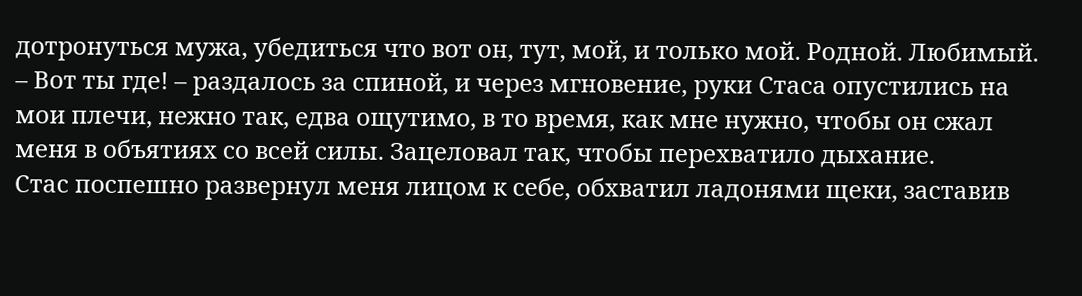дотронуться мужа, убедиться что вот он, тут, мой, и только мой. Родной. Любимый.
– Вот ты где! – раздалось за спиной, и через мгновение, руки Стаса опустились на мои плечи, нежно так, едва ощутимо, в то время, как мне нужно, чтобы он сжал меня в объятиях со всей силы. Зацеловал так, чтобы перехватило дыхание.
Стас поспешно развернул меня лицом к себе, обхватил ладонями щеки, заставив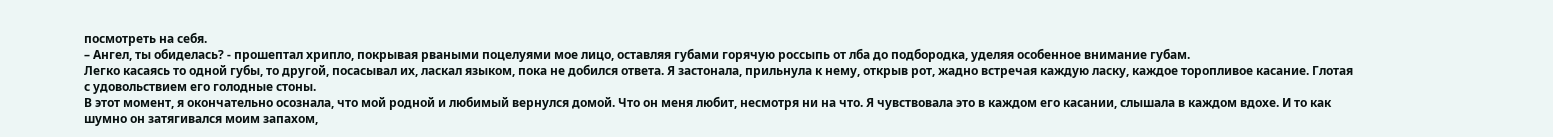посмотреть на себя.
– Ангел, ты обиделась? - прошептал хрипло, покрывая рваными поцелуями мое лицо, оставляя губами горячую россыпь от лба до подбородка, уделяя особенное внимание губам.
Легко касаясь то одной губы, то другой, посасывал их, ласкал языком, пока не добился ответа. Я застонала, прильнула к нему, открыв рот, жадно встречая каждую ласку, каждое торопливое касание. Глотая с удовольствием его голодные стоны.
В этот момент, я окончательно осознала, что мой родной и любимый вернулся домой. Что он меня любит, несмотря ни на что. Я чувствовала это в каждом его касании, слышала в каждом вдохе. И то как шумно он затягивался моим запахом,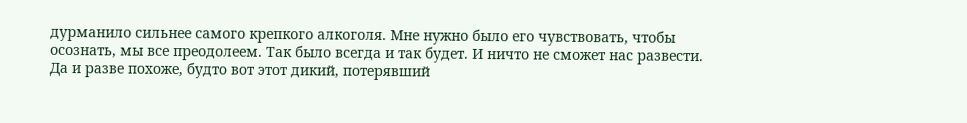дурманило сильнее самого крепкого алкоголя. Мне нужно было его чувствовать, чтобы осознать, мы все преодолеем. Так было всегда и так будет. И ничто не сможет нас развести. Да и разве похоже, будто вот этот дикий, потерявший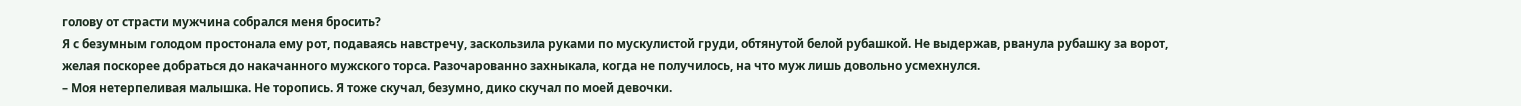голову от страсти мужчина собрался меня бросить?
Я с безумным голодом простонала ему рот, подаваясь навстречу, заскользила руками по мускулистой груди, обтянутой белой рубашкой. Не выдержав, рванула рубашку за ворот, желая поскорее добраться до накачанного мужского торса. Разочарованно захныкала, когда не получилось, на что муж лишь довольно усмехнулся.
– Моя нетерпеливая малышка. Не торопись. Я тоже скучал, безумно, дико скучал по моей девочки.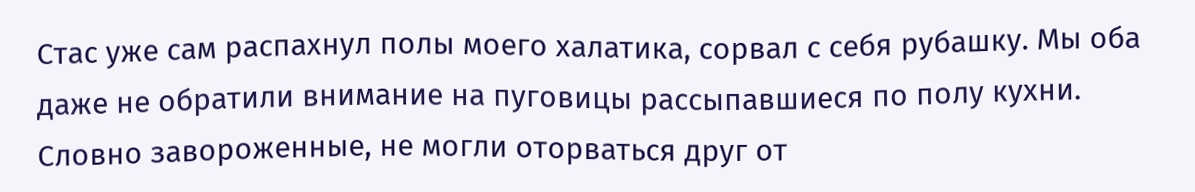Стас уже сам распахнул полы моего халатика, сорвал с себя рубашку. Мы оба даже не обратили внимание на пуговицы рассыпавшиеся по полу кухни. Словно завороженные, не могли оторваться друг от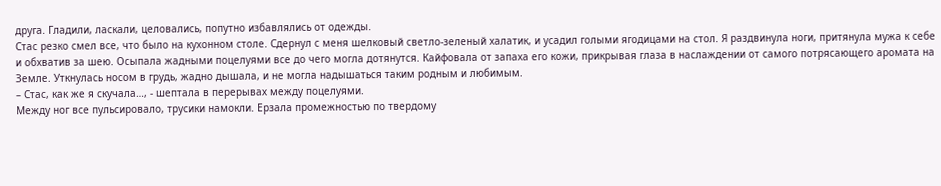друга. Гладили, ласкали, целовались, попутно избавлялись от одежды.
Стас резко смел все, что было на кухонном столе. Сдернул с меня шелковый светло-зеленый халатик, и усадил голыми ягодицами на стол. Я раздвинула ноги, притянула мужа к себе и обхватив за шею. Осыпала жадными поцелуями все до чего могла дотянутся. Кайфовала от запаха его кожи, прикрывая глаза в наслаждении от самого потрясающего аромата на Земле. Уткнулась носом в грудь, жадно дышала, и не могла надышаться таким родным и любимым.
– Стас, как же я скучала…, - шептала в перерывах между поцелуями.
Между ног все пульсировало, трусики намокли. Ерзала промежностью по твердому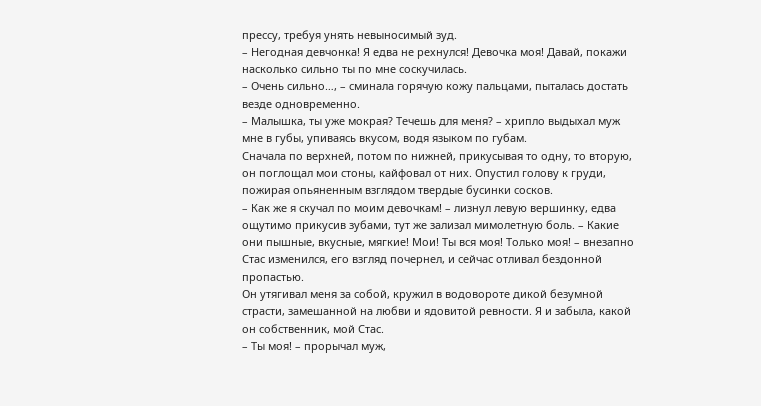прессу, требуя унять невыносимый зуд.
– Негодная девчонка! Я едва не рехнулся! Девочка моя! Давай, покажи насколько сильно ты по мне соскучилась.
– Очень сильно…, – сминала горячую кожу пальцами, пыталась достать везде одновременно.
– Малышка, ты уже мокрая? Течешь для меня? – хрипло выдыхал муж мне в губы, упиваясь вкусом, водя языком по губам.
Сначала по верхней, потом по нижней, прикусывая то одну, то вторую, он поглощал мои стоны, кайфовал от них. Опустил голову к груди, пожирая опьяненным взглядом твердые бусинки сосков.
– Как же я скучал по моим девочкам! – лизнул левую вершинку, едва ощутимо прикусив зубами, тут же зализал мимолетную боль. – Какие они пышные, вкусные, мягкие! Мои! Ты вся моя! Только моя! – внезапно Стас изменился, его взгляд почернел, и сейчас отливал бездонной пропастью.
Он утягивал меня за собой, кружил в водовороте дикой безумной страсти, замешанной на любви и ядовитой ревности. Я и забыла, какой он собственник, мой Стас.
– Ты моя! – прорычал муж,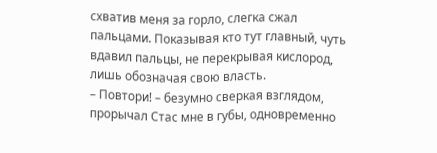схватив меня за горло, слегка сжал пальцами. Показывая кто тут главный, чуть вдавил пальцы, не перекрывая кислород, лишь обозначая свою власть.
– Повтори! – безумно сверкая взглядом, прорычал Стас мне в губы, одновременно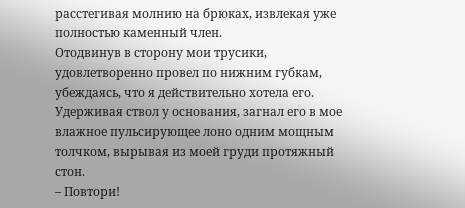расстегивая молнию на брюках, извлекая уже полностью каменный член.
Отодвинув в сторону мои трусики, удовлетворенно провел по нижним губкам, убеждаясь, что я действительно хотела его. Удерживая ствол у основания, загнал его в мое влажное пульсирующее лоно одним мощным толчком, вырывая из моей груди протяжный стон.
– Повтори!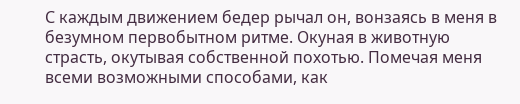С каждым движением бедер рычал он, вонзаясь в меня в безумном первобытном ритме. Окуная в животную страсть, окутывая собственной похотью. Помечая меня всеми возможными способами, как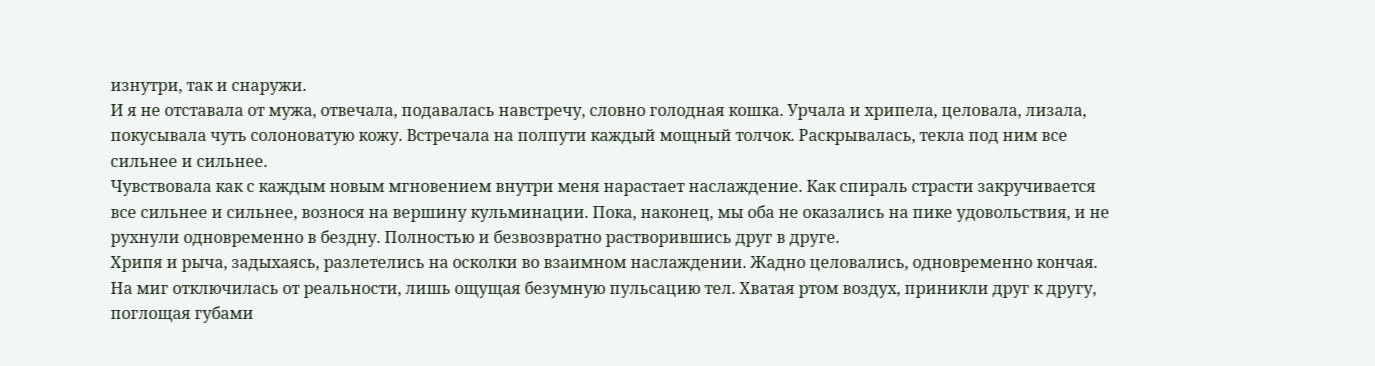изнутри, так и снаружи.
И я не отставала от мужа, отвечала, подавалась навстречу, словно голодная кошка. Урчала и хрипела, целовала, лизала, покусывала чуть солоноватую кожу. Встречала на полпути каждый мощный толчок. Раскрывалась, текла под ним все сильнее и сильнее.
Чувствовала как с каждым новым мгновением внутри меня нарастает наслаждение. Как спираль страсти закручивается все сильнее и сильнее, вознося на вершину кульминации. Пока, наконец, мы оба не оказались на пике удовольствия, и не рухнули одновременно в бездну. Полностью и безвозвратно растворившись друг в друге.
Хрипя и рыча, задыхаясь, разлетелись на осколки во взаимном наслаждении. Жадно целовались, одновременно кончая. На миг отключилась от реальности, лишь ощущая безумную пульсацию тел. Хватая ртом воздух, приникли друг к другу, поглощая губами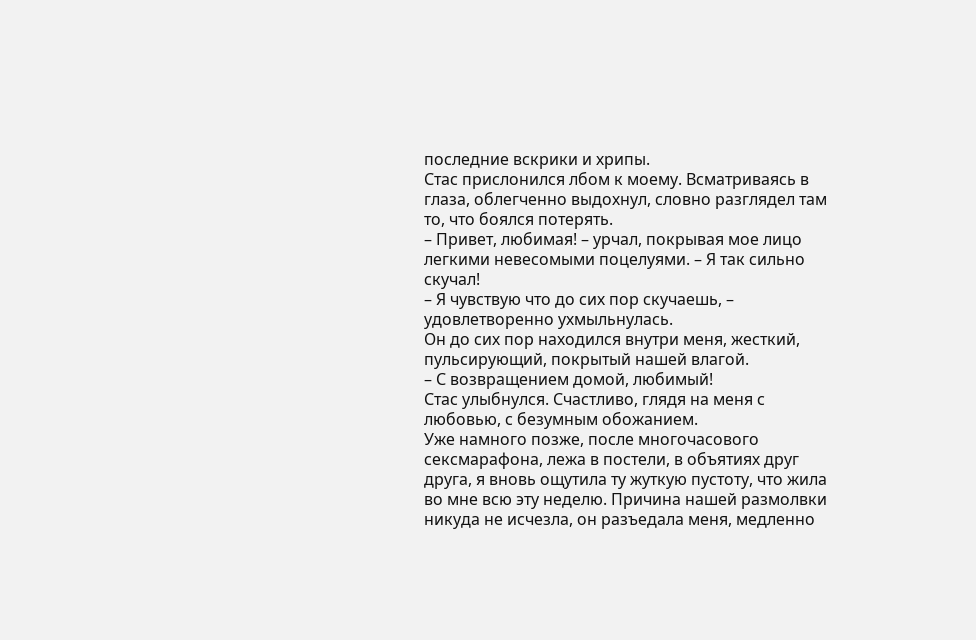последние вскрики и хрипы.
Стас прислонился лбом к моему. Всматриваясь в глаза, облегченно выдохнул, словно разглядел там то, что боялся потерять.
– Привет, любимая! – урчал, покрывая мое лицо легкими невесомыми поцелуями. – Я так сильно скучал!
– Я чувствую что до сих пор скучаешь, – удовлетворенно ухмыльнулась.
Он до сих пор находился внутри меня, жесткий, пульсирующий, покрытый нашей влагой.
– С возвращением домой, любимый!
Стас улыбнулся. Счастливо, глядя на меня с любовью, с безумным обожанием.
Уже намного позже, после многочасового сексмарафона, лежа в постели, в объятиях друг друга, я вновь ощутила ту жуткую пустоту, что жила во мне всю эту неделю. Причина нашей размолвки никуда не исчезла, он разъедала меня, медленно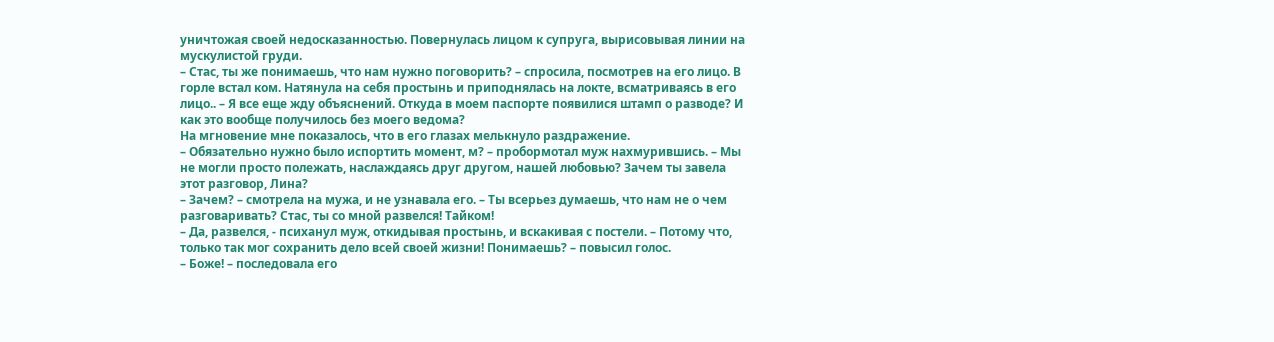уничтожая своей недосказанностью. Повернулась лицом к супруга, вырисовывая линии на мускулистой груди.
– Стас, ты же понимаешь, что нам нужно поговорить? – спросила, посмотрев на его лицо. В горле встал ком. Натянула на себя простынь и приподнялась на локте, всматриваясь в его лицо.. – Я все еще жду объяснений. Откуда в моем паспорте появилися штамп о разводе? И как это вообще получилось без моего ведома?
На мгновение мне показалось, что в его глазах мелькнуло раздражение.
– Обязательно нужно было испортить момент, м? – пробормотал муж нахмурившись. – Мы не могли просто полежать, наслаждаясь друг другом, нашей любовью? Зачем ты завела этот разговор, Лина?
– Зачем? – смотрела на мужа, и не узнавала его. – Ты всерьез думаешь, что нам не о чем разговаривать? Стас, ты со мной развелся! Тайком!
– Да, развелся, - психанул муж, откидывая простынь, и вскакивая с постели. – Потому что, только так мог сохранить дело всей своей жизни! Понимаешь? – повысил голос.
– Боже! – последовала его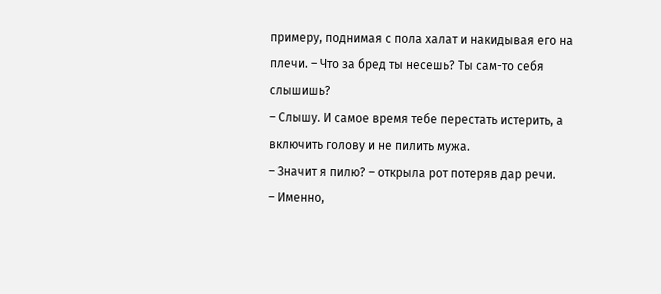примеру, поднимая с пола халат и накидывая его на плечи. – Что за бред ты несешь? Ты сам-то себя слышишь?
– Слышу. И самое время тебе перестать истерить, а включить голову и не пилить мужа.
– Значит я пилю? – открыла рот потеряв дар речи.
– Именно,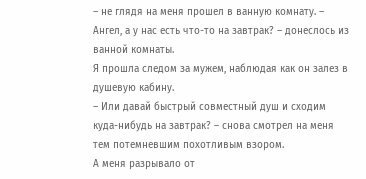– не глядя на меня прошел в ванную комнату. – Ангел, а у нас есть что-то на завтрак? – донеслось из ванной комнаты.
Я прошла следом за мужем, наблюдая как он залез в душевую кабину.
– Или давай быстрый совместный душ и сходим куда-нибудь на завтрак? – снова смотрел на меня тем потемневшим похотливым взором.
А меня разрывало от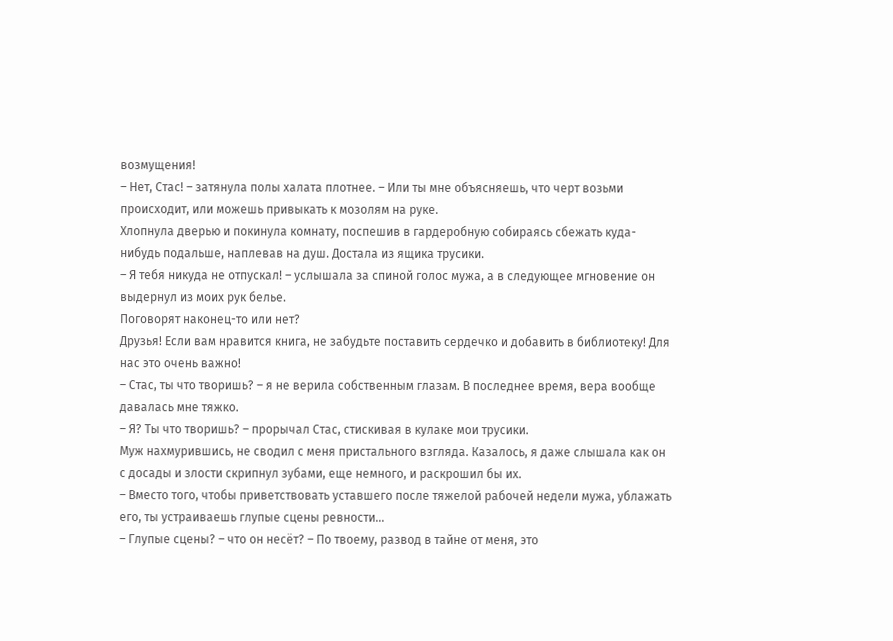возмущения!
– Нет, Стас! – затянула полы халата плотнее. – Или ты мне объясняешь, что черт возьми происходит, или можешь привыкать к мозолям на руке.
Хлопнула дверью и покинула комнату, поспешив в гардеробную собираясь сбежать куда-нибудь подальше, наплевав на душ. Достала из ящика трусики.
– Я тебя никуда не отпускал! – услышала за спиной голос мужа, а в следующее мгновение он выдернул из моих рук белье.
Поговорят наконец-то или нет?
Друзья! Если вам нравится книга, не забудьте поставить сердечко и добавить в библиотеку! Для нас это очень важно!
– Стас, ты что творишь? – я не верила собственным глазам. В последнее время, вера вообще давалась мне тяжко.
– Я? Ты что творишь? – прорычал Стас, стискивая в кулаке мои трусики.
Муж нахмурившись, не сводил с меня пристального взгляда. Казалось, я даже слышала как он с досады и злости скрипнул зубами, еще немного, и раскрошил бы их.
– Вместо того, чтобы приветствовать уставшего после тяжелой рабочей недели мужа, ублажать его, ты устраиваешь глупые сцены ревности…
– Глупые сцены? – что он несёт? – По твоему, развод в тайне от меня, это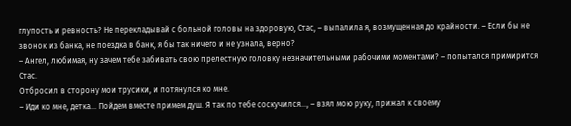глупость и ревность? Не перекладывай с больной головы на здоровую, Стас, – выпалила я, возмущенная до крайности. – Если бы не звонок из банка, не поездка в банк, я бы так ничего и не узнала, верно?
– Ангел, любимая, ну зачем тебе забивать свою прелестную головку незначительными рабочими моментами? – попытался примирится Стас.
Отбросил в сторону мои трусики, и потянулся ко мне.
– Иди ко мне, детка… Пойдем вместе примем душ. Я так по тебе соскучился…, – взял мою руку, прижал к своему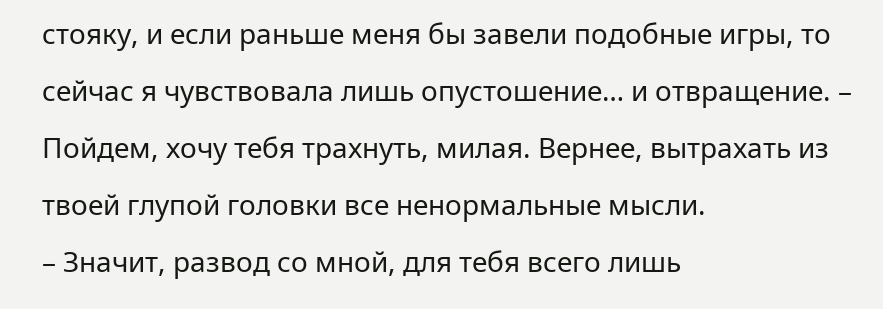стояку, и если раньше меня бы завели подобные игры, то сейчас я чувствовала лишь опустошение… и отвращение. – Пойдем, хочу тебя трахнуть, милая. Вернее, вытрахать из твоей глупой головки все ненормальные мысли.
– Значит, развод со мной, для тебя всего лишь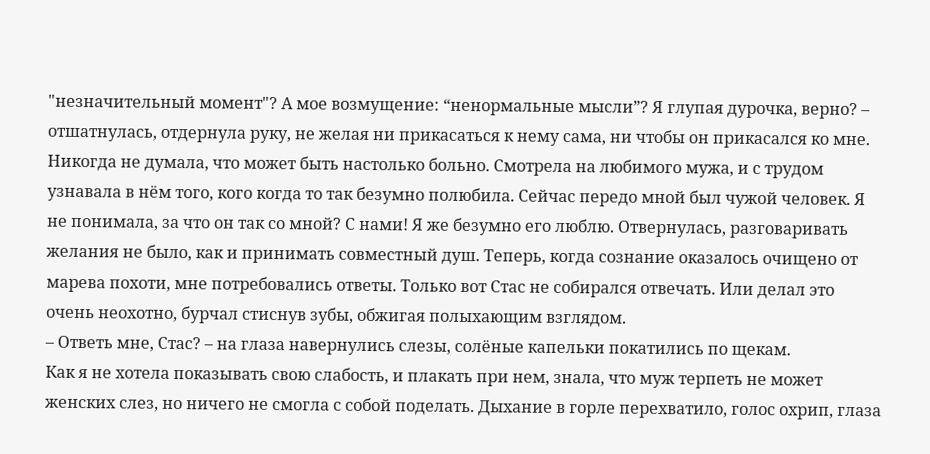"незначительный момент"? А мое возмущение: “ненормальные мысли”? Я глупая дурочка, верно? – отшатнулась, отдернула руку, не желая ни прикасаться к нему сама, ни чтобы он прикасался ко мне.
Никогда не думала, что может быть настолько больно. Смотрела на любимого мужа, и с трудом узнавала в нём того, кого когда то так безумно полюбила. Сейчас передо мной был чужой человек. Я не понимала, за что он так со мной? С нами! Я же безумно его люблю. Отвернулась, разговаривать желания не было, как и принимать совместный душ. Теперь, когда сознание оказалось очищено от марева похоти, мне потребовались ответы. Только вот Стас не собирался отвечать. Или делал это очень неохотно, бурчал стиснув зубы, обжигая полыхающим взглядом.
– Ответь мне, Стас? – на глаза навернулись слезы, солёные капельки покатились по щекам.
Как я не хотела показывать свою слабость, и плакать при нем, знала, что муж терпеть не может женских слез, но ничего не смогла с собой поделать. Дыхание в горле перехватило, голос охрип, глаза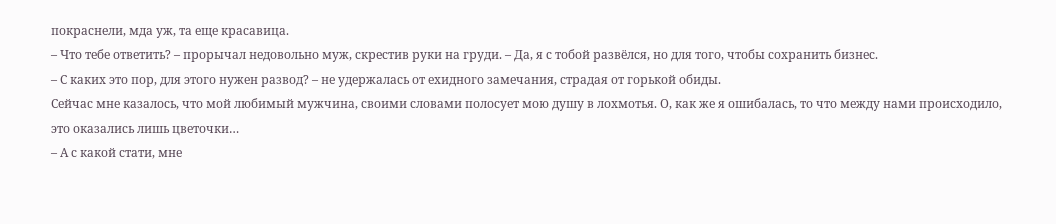покраснели, мда уж, та еще красавица.
– Что тебе ответить? – прорычал недовольно муж, скрестив руки на груди. – Да, я с тобой развёлся, но для того, чтобы сохранить бизнес.
– С каких это пор, для этого нужен развод? – не удержалась от ехидного замечания, страдая от горькой обиды.
Сейчас мне казалось, что мой любимый мужчина, своими словами полосует мою душу в лохмотья. О, как же я ошибалась, то что между нами происходило, это оказались лишь цветочки…
– А с какой стати, мне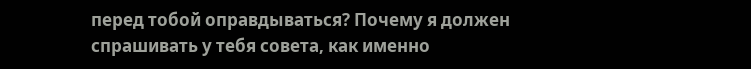перед тобой оправдываться? Почему я должен спрашивать у тебя совета, как именно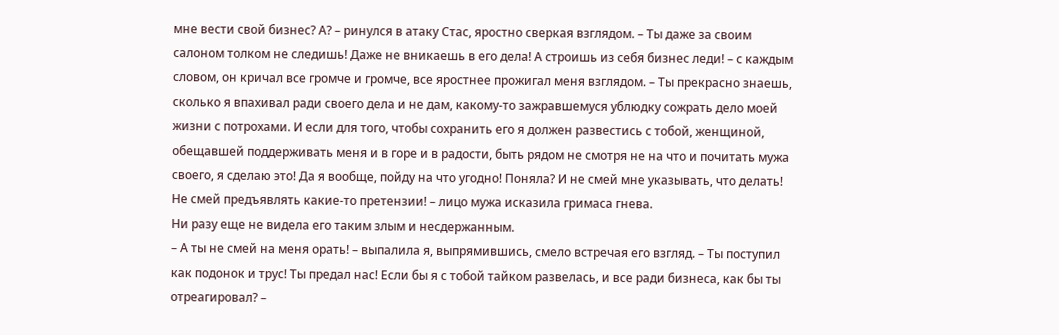мне вести свой бизнес? А? – ринулся в атаку Стас, яростно сверкая взглядом. – Ты даже за своим салоном толком не следишь! Даже не вникаешь в его дела! А строишь из себя бизнес леди! – с каждым словом, он кричал все громче и громче, все яростнее прожигал меня взглядом. – Ты прекрасно знаешь, сколько я впахивал ради своего дела и не дам, какому-то зажравшемуся ублюдку сожрать дело моей жизни с потрохами. И если для того, чтобы сохранить его я должен развестись с тобой, женщиной, обещавшей поддерживать меня и в горе и в радости, быть рядом не смотря не на что и почитать мужа своего, я сделаю это! Да я вообще, пойду на что угодно! Поняла? И не смей мне указывать, что делать! Не смей предъявлять какие-то претензии! – лицо мужа исказила гримаса гнева.
Ни разу еще не видела его таким злым и несдержанным.
– А ты не смей на меня орать! – выпалила я, выпрямившись, смело встречая его взгляд. – Ты поступил как подонок и трус! Ты предал нас! Если бы я с тобой тайком развелась, и все ради бизнеса, как бы ты отреагировал? –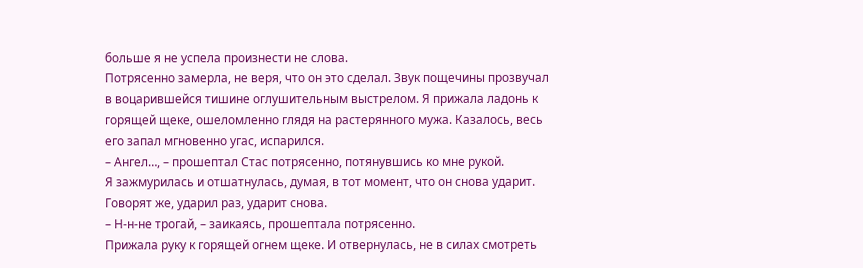больше я не успела произнести не слова.
Потрясенно замерла, не веря, что он это сделал. Звук пощечины прозвучал в воцарившейся тишине оглушительным выстрелом. Я прижала ладонь к горящей щеке, ошеломленно глядя на растерянного мужа. Казалось, весь его запал мгновенно угас, испарился.
– Ангел…, – прошептал Стас потрясенно, потянувшись ко мне рукой.
Я зажмурилась и отшатнулась, думая, в тот момент, что он снова ударит. Говорят же, ударил раз, ударит снова.
– Н-н-не трогай, – заикаясь, прошептала потрясенно.
Прижала руку к горящей огнем щеке. И отвернулась, не в силах смотреть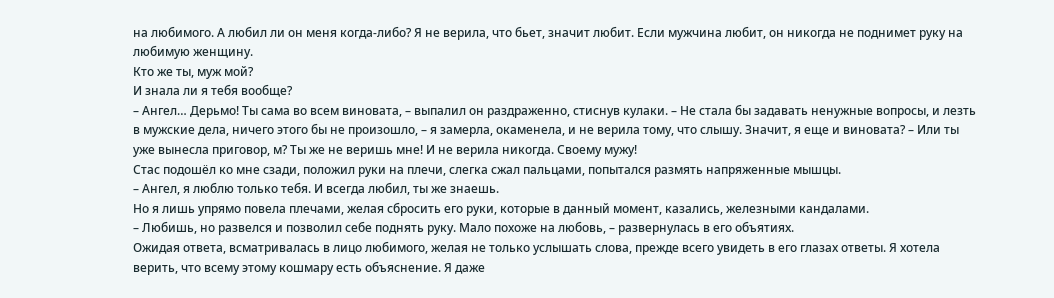на любимого. А любил ли он меня когда-либо? Я не верила, что бьет, значит любит. Если мужчина любит, он никогда не поднимет руку на любимую женщину.
Кто же ты, муж мой?
И знала ли я тебя вообще?
– Ангел… Дерьмо! Ты сама во всем виновата, – выпалил он раздраженно, стиснув кулаки. – Не стала бы задавать ненужные вопросы, и лезть в мужские дела, ничего этого бы не произошло, – я замерла, окаменела, и не верила тому, что слышу. Значит, я еще и виновата? – Или ты уже вынесла приговор, м? Ты же не веришь мне! И не верила никогда. Своему мужу!
Стас подошёл ко мне сзади, положил руки на плечи, слегка сжал пальцами, попытался размять напряженные мышцы.
– Ангел, я люблю только тебя. И всегда любил, ты же знаешь.
Но я лишь упрямо повела плечами, желая сбросить его руки, которые в данный момент, казались, железными кандалами.
– Любишь, но развелся и позволил себе поднять руку. Мало похоже на любовь, – развернулась в его объятиях.
Ожидая ответа, всматривалась в лицо любимого, желая не только услышать слова, прежде всего увидеть в его глазах ответы. Я хотела верить, что всему этому кошмару есть объяснение. Я даже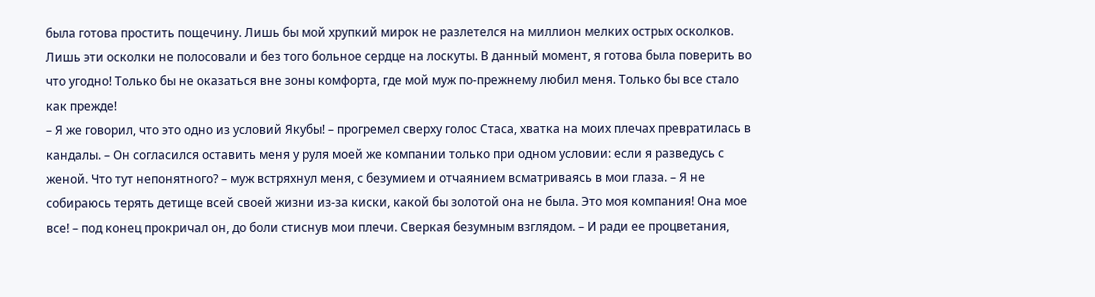была готова простить пощечину. Лишь бы мой хрупкий мирок не разлетелся на миллион мелких острых осколков. Лишь эти осколки не полосовали и без того больное сердце на лоскуты. В данный момент, я готова была поверить во что угодно! Только бы не оказаться вне зоны комфорта, где мой муж по-прежнему любил меня. Только бы все стало как прежде!
– Я же говорил, что это одно из условий Якубы! – прогремел сверху голос Стаса, хватка на моих плечах превратилась в кандалы. – Он согласился оставить меня у руля моей же компании только при одном условии: если я разведусь с женой. Что тут непонятного? – муж встряхнул меня, с безумием и отчаянием всматриваясь в мои глаза. – Я не собираюсь терять детище всей своей жизни из-за киски, какой бы золотой она не была. Это моя компания! Она мое все! – под конец прокричал он, до боли стиснув мои плечи. Сверкая безумным взглядом. – И ради ее процветания,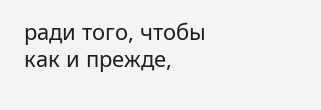ради того, чтобы как и прежде,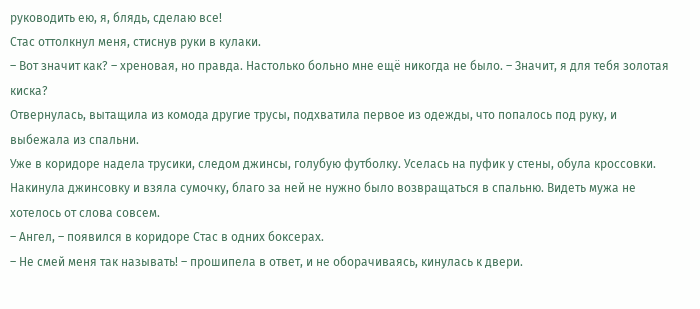руководить ею, я, блядь, сделаю все!
Стас оттолкнул меня, стиснув руки в кулаки.
– Вот значит как? – хреновая, но правда. Настолько больно мне ещё никогда не было. – Значит, я для тебя золотая киска?
Отвернулась, вытащила из комода другие трусы, подхватила первое из одежды, что попалось под руку, и выбежала из спальни.
Уже в коридоре надела трусики, следом джинсы, голубую футболку. Уселась на пуфик у стены, обула кроссовки. Накинула джинсовку и взяла сумочку, благо за ней не нужно было возвращаться в спальню. Видеть мужа не хотелось от слова совсем.
– Ангел, – появился в коридоре Стас в одних боксерах.
– Не смей меня так называть! – прошипела в ответ, и не оборачиваясь, кинулась к двери.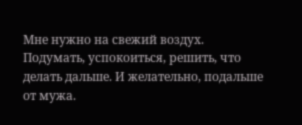Мне нужно на свежий воздух. Подумать, успокоиться, решить, что делать дальше. И желательно, подальше от мужа.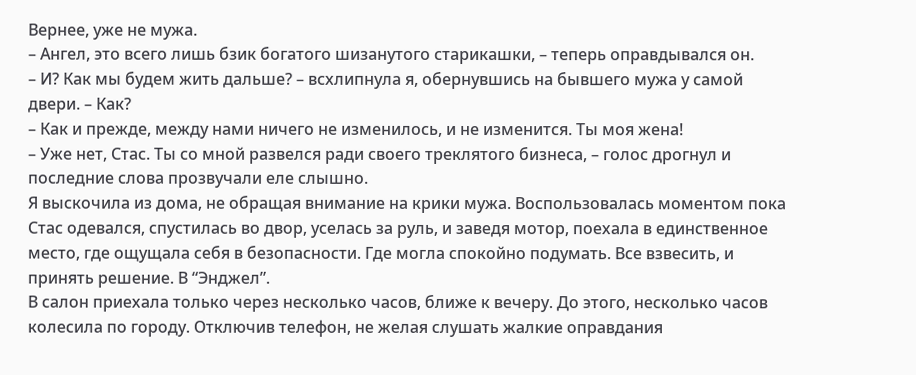Вернее, уже не мужа.
– Ангел, это всего лишь бзик богатого шизанутого старикашки, – теперь оправдывался он.
– И? Как мы будем жить дальше? – всхлипнула я, обернувшись на бывшего мужа у самой двери. – Как?
– Как и прежде, между нами ничего не изменилось, и не изменится. Ты моя жена!
– Уже нет, Стас. Ты со мной развелся ради своего треклятого бизнеса, – голос дрогнул и последние слова прозвучали еле слышно.
Я выскочила из дома, не обращая внимание на крики мужа. Воспользовалась моментом пока Стас одевался, спустилась во двор, уселась за руль, и заведя мотор, поехала в единственное место, где ощущала себя в безопасности. Где могла спокойно подумать. Все взвесить, и принять решение. В “Энджел”.
В салон приехала только через несколько часов, ближе к вечеру. До этого, несколько часов колесила по городу. Отключив телефон, не желая слушать жалкие оправдания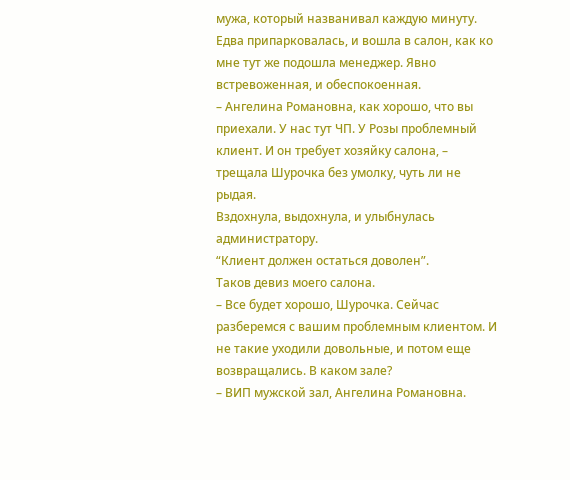мужа, который названивал каждую минуту. Едва припарковалась, и вошла в салон, как ко мне тут же подошла менеджер. Явно встревоженная, и обеспокоенная.
– Ангелина Романовна, как хорошо, что вы приехали. У нас тут ЧП. У Розы проблемный клиент. И он требует хозяйку салона, – трещала Шурочка без умолку, чуть ли не рыдая.
Вздохнула, выдохнула, и улыбнулась администратору.
“Клиент должен остаться доволен”.
Таков девиз моего салона.
– Все будет хорошо, Шурочка. Сейчас разберемся с вашим проблемным клиентом. И не такие уходили довольные, и потом еще возвращались. В каком зале?
– ВИП мужской зал, Ангелина Романовна.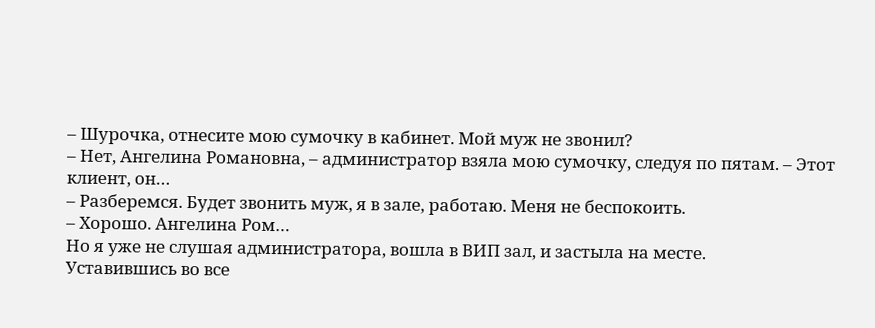– Шурочка, отнесите мою сумочку в кабинет. Мой муж не звонил?
– Нет, Ангелина Романовна, – администратор взяла мою сумочку, следуя по пятам. – Этот клиент, он…
– Разберемся. Будет звонить муж, я в зале, работаю. Меня не беспокоить.
– Хорошо. Ангелина Ром…
Но я уже не слушая администратора, вошла в ВИП зал, и застыла на месте.
Уставившись во все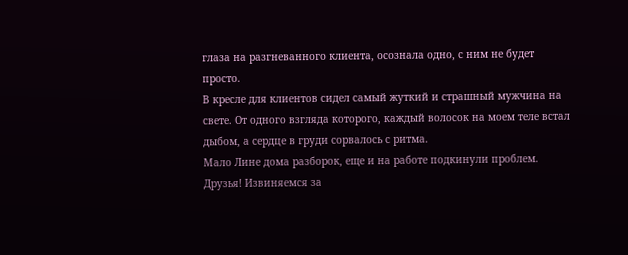глаза на разгневанного клиента, осознала одно, с ним не будет просто.
В кресле для клиентов сидел самый жуткий и страшный мужчина на свете. От одного взгляда которого, каждый волосок на моем теле встал дыбом, а сердце в груди сорвалось с ритма.
Мало Лине дома разборок, еще и на работе подкинули проблем.
Друзья! Извиняемся за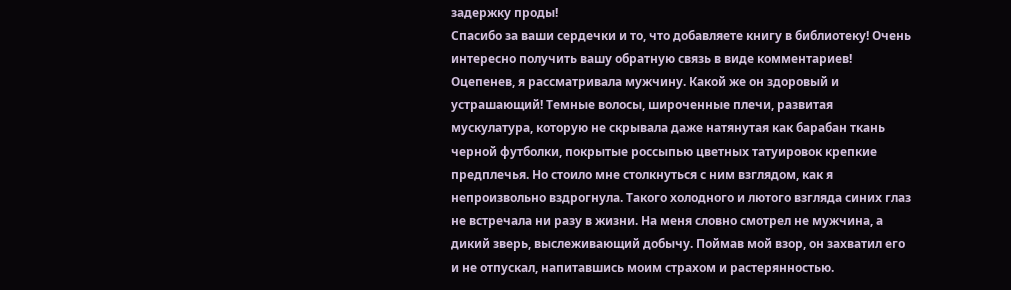задержку проды!
Спасибо за ваши сердечки и то, что добавляете книгу в библиотеку! Очень интересно получить вашу обратную связь в виде комментариев!
Оцепенев, я рассматривала мужчину. Какой же он здоровый и устрашающий! Темные волосы, широченные плечи, развитая мускулатура, которую не скрывала даже натянутая как барабан ткань черной футболки, покрытые россыпью цветных татуировок крепкие предплечья. Но стоило мне столкнуться с ним взглядом, как я непроизвольно вздрогнула. Такого холодного и лютого взгляда синих глаз не встречала ни разу в жизни. На меня словно смотрел не мужчина, а дикий зверь, выслеживающий добычу. Поймав мой взор, он захватил его и не отпускал, напитавшись моим страхом и растерянностью.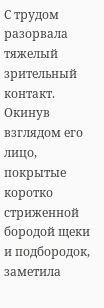С трудом разорвала тяжелый зрительный контакт. Окинув взглядом его лицо, покрытые коротко стриженной бородой щеки и подбородок, заметила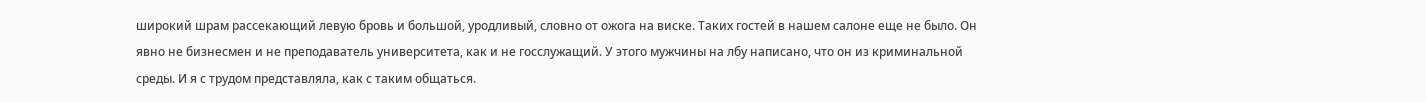широкий шрам рассекающий левую бровь и большой, уродливый, словно от ожога на виске. Таких гостей в нашем салоне еще не было. Он явно не бизнесмен и не преподаватель университета, как и не госслужащий. У этого мужчины на лбу написано, что он из криминальной среды. И я с трудом представляла, как с таким общаться.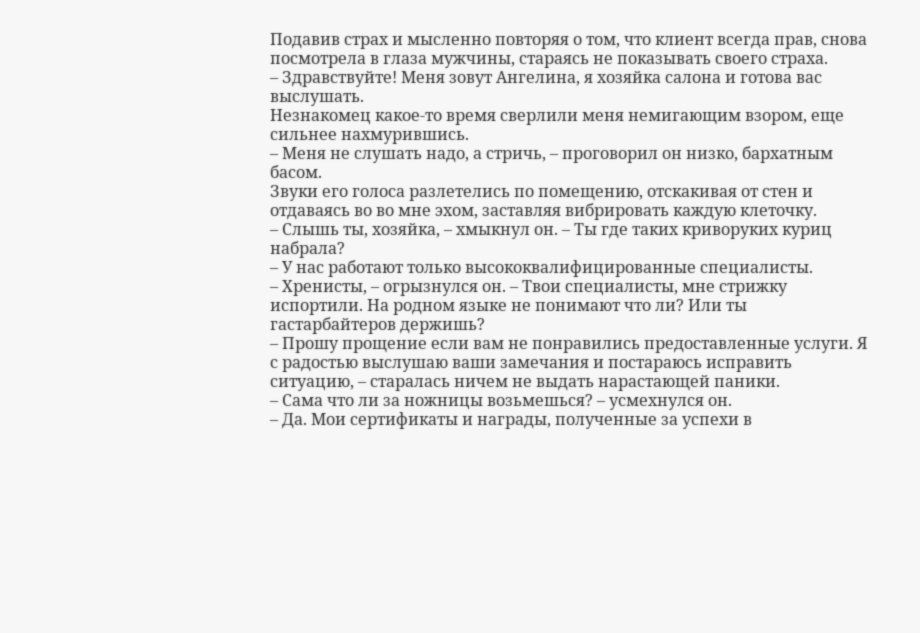Подавив страх и мысленно повторяя о том, что клиент всегда прав, снова посмотрела в глаза мужчины, стараясь не показывать своего страха.
– Здравствуйте! Меня зовут Ангелина, я хозяйка салона и готова вас выслушать.
Незнакомец какое-то время сверлили меня немигающим взором, еще сильнее нахмурившись.
– Меня не слушать надо, а стричь, – проговорил он низко, бархатным басом.
Звуки его голоса разлетелись по помещению, отскакивая от стен и отдаваясь во во мне эхом, заставляя вибрировать каждую клеточку.
– Слышь ты, хозяйка, – хмыкнул он. – Ты где таких криворуких куриц набрала?
– У нас работают только высококвалифицированные специалисты.
– Хренисты, – огрызнулся он. – Твои специалисты, мне стрижку испортили. На родном языке не понимают что ли? Или ты гастарбайтеров держишь?
– Прошу прощение если вам не понравились предоставленные услуги. Я с радостью выслушаю ваши замечания и постараюсь исправить ситуацию, – старалась ничем не выдать нарастающей паники.
– Сама что ли за ножницы возьмешься? – усмехнулся он.
– Да. Мои сертификаты и награды, полученные за успехи в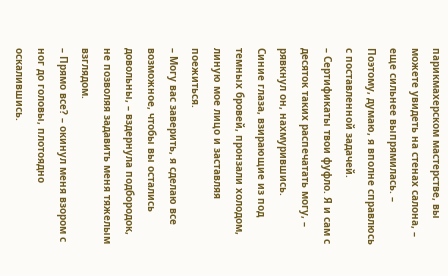парикмахерском мастерстве, вы можете увидеть на стенах салона, – еще сильнее выпрямилась. – Поэтому, думаю, я вполне справлюсь с поставленной задачей.
– Сертификаты твои фуфло. Я и сам с десяток таких распечатать могу, – рявкнул он, нахмурившись.
Синие глаза, взирающие из под темных бровей, пронзали холодом, линую мое лицо и заставляя поежиться.
– Могу вас заверить, я сделаю все возможное, чтобы вы остались довольны, – вздернула подбородок, не позволяя задавить меня тяжелым взглядом.
– Прямо все? – окинул меня взором с ног до головы, плотоядно оскалившись.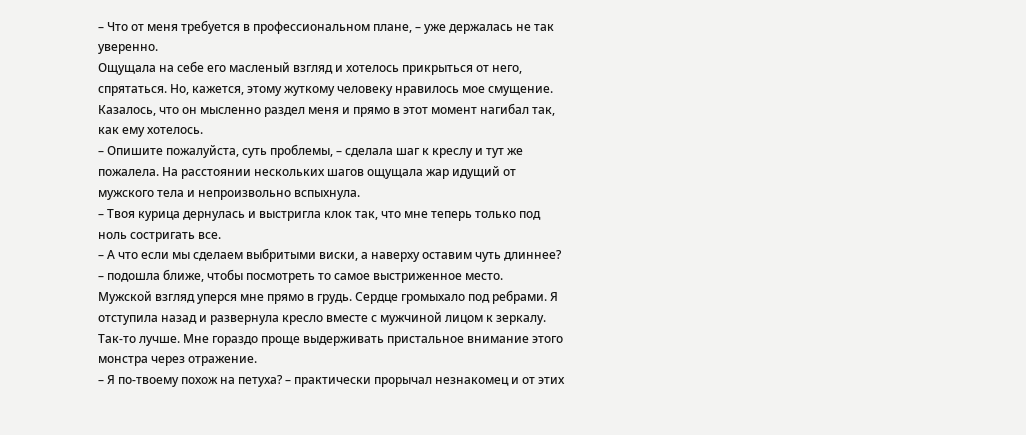– Что от меня требуется в профессиональном плане, – уже держалась не так уверенно.
Ощущала на себе его масленый взгляд и хотелось прикрыться от него, спрятаться. Но, кажется, этому жуткому человеку нравилось мое смущение. Казалось, что он мысленно раздел меня и прямо в этот момент нагибал так, как ему хотелось.
– Опишите пожалуйста, суть проблемы, – сделала шаг к креслу и тут же пожалела. На расстоянии нескольких шагов ощущала жар идущий от мужского тела и непроизвольно вспыхнула.
– Твоя курица дернулась и выстригла клок так, что мне теперь только под ноль состригать все.
– А что если мы сделаем выбритыми виски, а наверху оставим чуть длиннее? – подошла ближе, чтобы посмотреть то самое выстриженное место.
Мужской взгляд уперся мне прямо в грудь. Сердце громыхало под ребрами. Я отступила назад и развернула кресло вместе с мужчиной лицом к зеркалу. Так-то лучше. Мне гораздо проще выдерживать пристальное внимание этого монстра через отражение.
– Я по-твоему похож на петуха? – практически прорычал незнакомец и от этих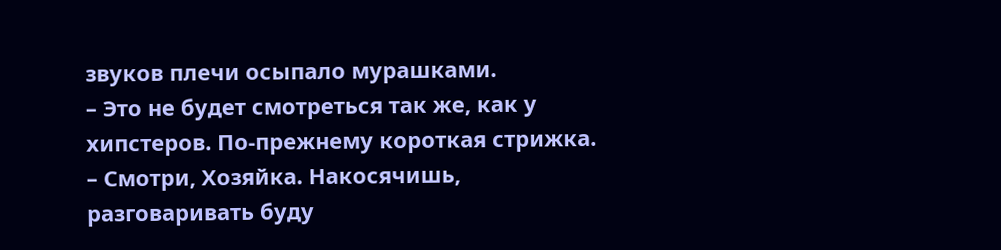звуков плечи осыпало мурашками.
– Это не будет смотреться так же, как у хипстеров. По-прежнему короткая стрижка.
– Смотри, Хозяйка. Накосячишь, разговаривать буду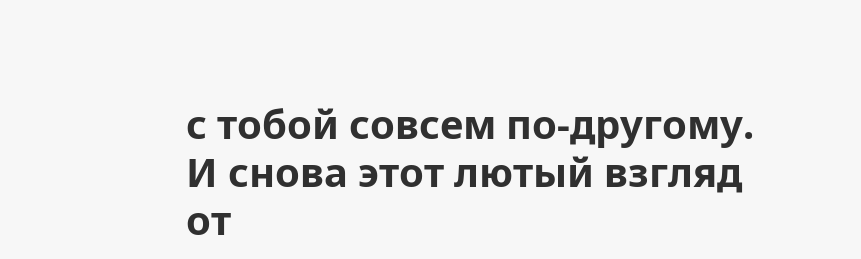с тобой совсем по-другому.
И снова этот лютый взгляд от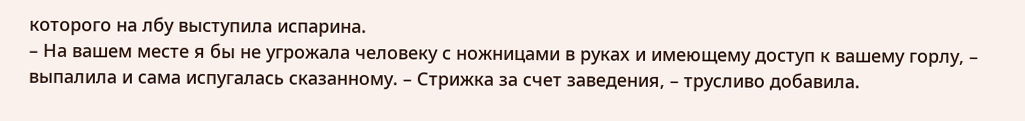которого на лбу выступила испарина.
– На вашем месте я бы не угрожала человеку с ножницами в руках и имеющему доступ к вашему горлу, – выпалила и сама испугалась сказанному. – Стрижка за счет заведения, – трусливо добавила.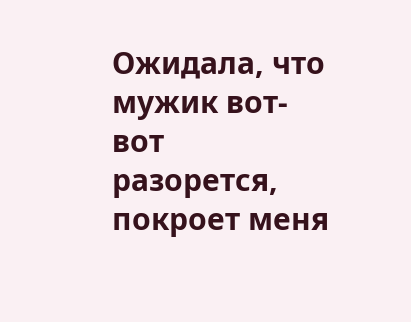Ожидала, что мужик вот-вот разорется, покроет меня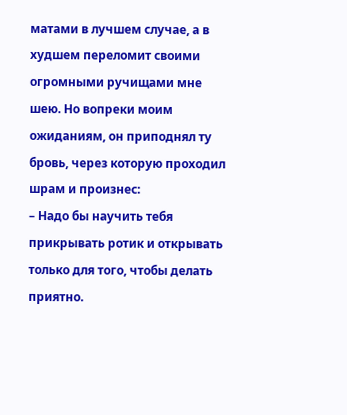матами в лучшем случае, а в худшем переломит своими огромными ручищами мне шею. Но вопреки моим ожиданиям, он приподнял ту бровь, через которую проходил шрам и произнес:
– Надо бы научить тебя прикрывать ротик и открывать только для того, чтобы делать приятно.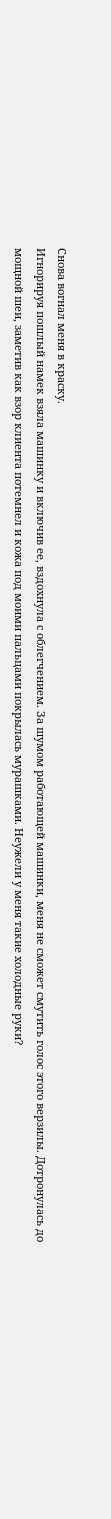Снова вогнал меня в краску.
Игнорируя пошлый намек взяла машинку и включив ее, вздохнула с облегчением. За шумом работающей машинки, меня не сможет смутить голос этого верзилы. Дотронулась до мощной шеи, заметив как взор клиента потемнел и кожа под моими пальцами покрылась мурашками. Неужели у меня такие холодные руки?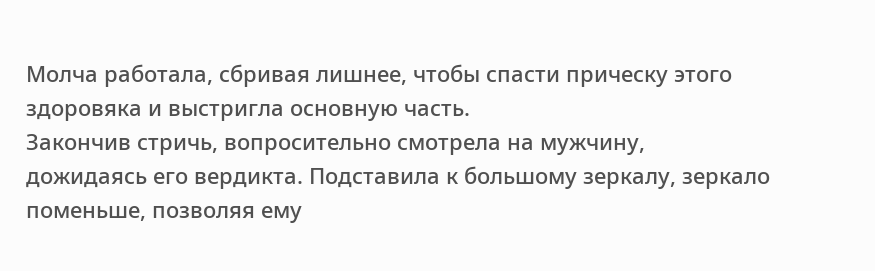Молча работала, сбривая лишнее, чтобы спасти прическу этого здоровяка и выстригла основную часть.
Закончив стричь, вопросительно смотрела на мужчину, дожидаясь его вердикта. Подставила к большому зеркалу, зеркало поменьше, позволяя ему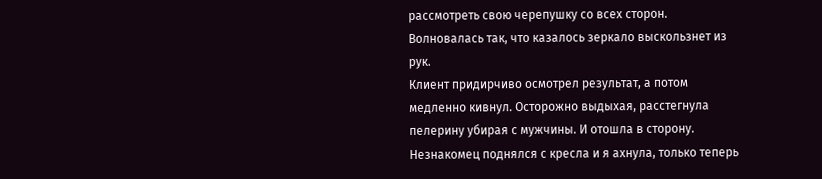рассмотреть свою черепушку со всех сторон. Волновалась так, что казалось зеркало выскользнет из рук.
Клиент придирчиво осмотрел результат, а потом медленно кивнул. Осторожно выдыхая, расстегнула пелерину убирая с мужчины. И отошла в сторону.
Незнакомец поднялся с кресла и я ахнула, только теперь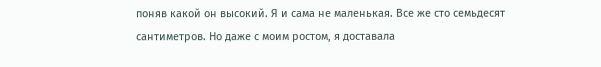поняв какой он высокий. Я и сама не маленькая. Все же сто семьдесят сантиметров. Но даже с моим ростом, я доставала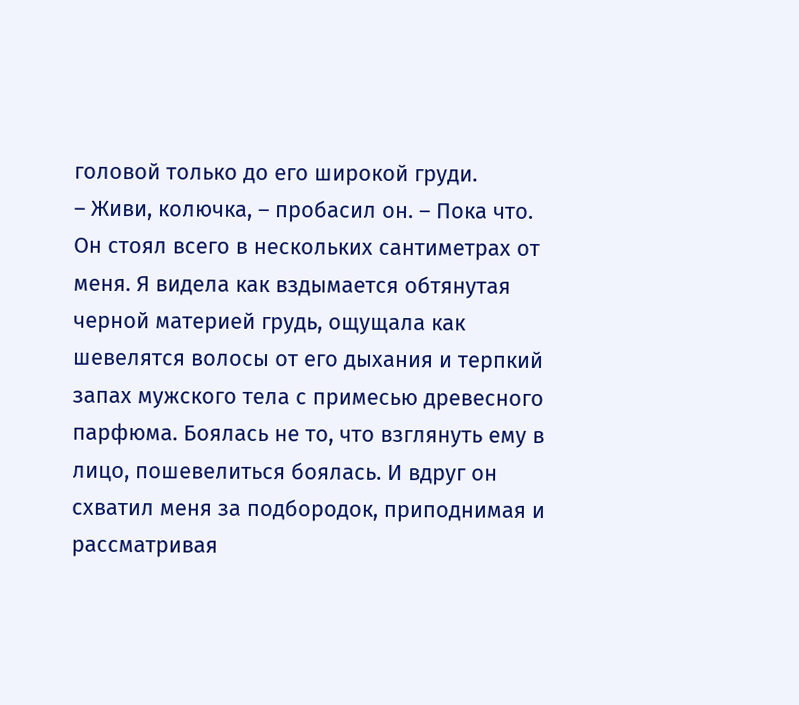головой только до его широкой груди.
– Живи, колючка, – пробасил он. – Пока что.
Он стоял всего в нескольких сантиметрах от меня. Я видела как вздымается обтянутая черной материей грудь, ощущала как шевелятся волосы от его дыхания и терпкий запах мужского тела с примесью древесного парфюма. Боялась не то, что взглянуть ему в лицо, пошевелиться боялась. И вдруг он схватил меня за подбородок, приподнимая и рассматривая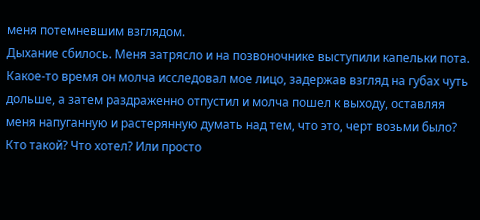меня потемневшим взглядом.
Дыхание сбилось. Меня затрясло и на позвоночнике выступили капельки пота. Какое-то время он молча исследовал мое лицо, задержав взгляд на губах чуть дольше, а затем раздраженно отпустил и молча пошел к выходу, оставляя меня напуганную и растерянную думать над тем, что это, черт возьми было?
Кто такой? Что хотел? Или просто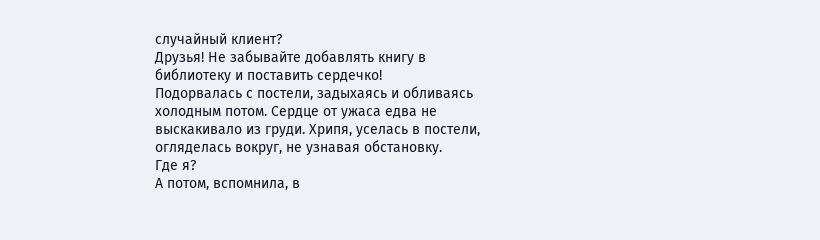случайный клиент?
Друзья! Не забывайте добавлять книгу в библиотеку и поставить сердечко!
Подорвалась с постели, задыхаясь и обливаясь холодным потом. Сердце от ужаса едва не выскакивало из груди. Хрипя, уселась в постели, огляделась вокруг, не узнавая обстановку.
Где я?
А потом, вспомнила, в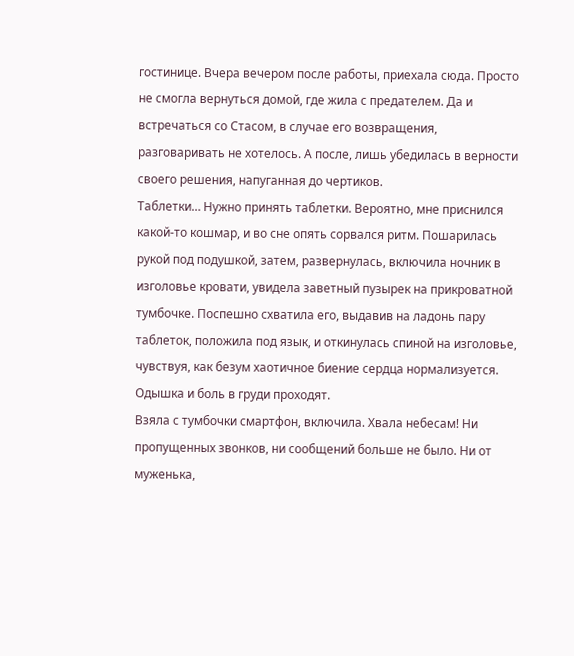гостинице. Вчера вечером после работы, приехала сюда. Просто не смогла вернуться домой, где жила с предателем. Да и встречаться со Стасом, в случае его возвращения, разговаривать не хотелось. А после, лишь убедилась в верности своего решения, напуганная до чертиков.
Таблетки… Нужно принять таблетки. Вероятно, мне приснился какой-то кошмар, и во сне опять сорвался ритм. Пошарилась рукой под подушкой, затем, развернулась, включила ночник в изголовье кровати, увидела заветный пузырек на прикроватной тумбочке. Поспешно схватила его, выдавив на ладонь пару таблеток, положила под язык, и откинулась спиной на изголовье, чувствуя, как безум хаотичное биение сердца нормализуется. Одышка и боль в груди проходят.
Взяла с тумбочки смартфон, включила. Хвала небесам! Ни пропущенных звонков, ни сообщений больше не было. Ни от муженька,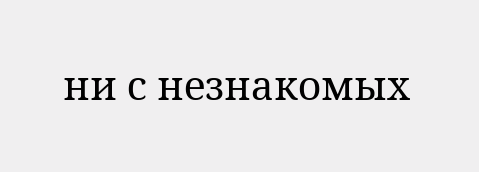ни с незнакомых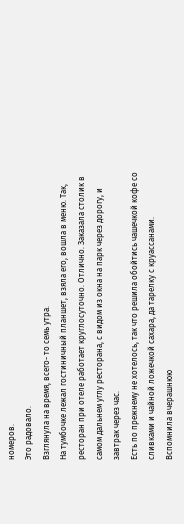номеров.
Это радовало.
Взглянула на время, всего- то семь утра.
На тумбочке лежал гостиничный планшет, взяла его, вошла в меню. Так, ресторан при отеле работает круглосуточно. Отлично. Заказала столик в самом дальнем углу ресторана, с видом из окна на парк через дорогу, и завтрак через час.
Есть по прежнему не хотелось, так что решила обойтись чашечкой кофе со сливками и чайной ложечкой сахара, да тарелку с круассанами.
Вспомнила вчерашнюю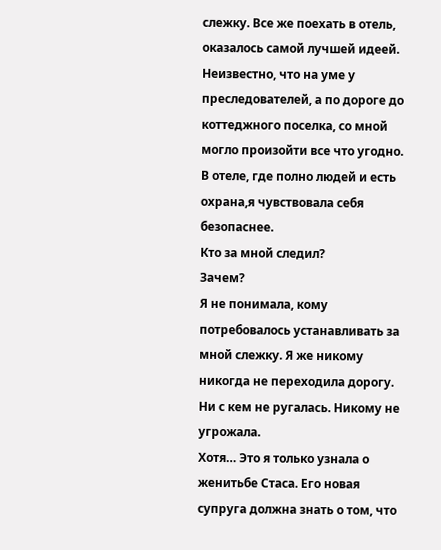слежку. Все же поехать в отель, оказалось самой лучшей идеей. Неизвестно, что на уме у преследователей, а по дороге до коттеджного поселка, со мной могло произойти все что угодно. В отеле, где полно людей и есть охрана,я чувствовала себя безопаснее.
Кто за мной следил?
Зачем?
Я не понимала, кому потребовалось устанавливать за мной слежку. Я же никому никогда не переходила дорогу. Ни с кем не ругалась. Никому не угрожала.
Хотя… Это я только узнала о женитьбе Стаса. Его новая супруга должна знать о том, что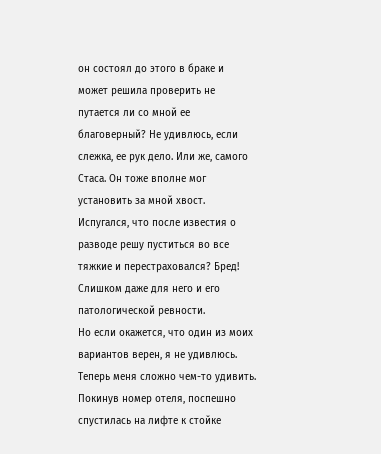он состоял до этого в браке и может решила проверить не путается ли со мной ее благоверный? Не удивлюсь, если слежка, ее рук дело. Или же, самого Стаса. Он тоже вполне мог установить за мной хвост. Испугался, что после известия о разводе решу пуститься во все тяжкие и перестраховался? Бред! Слишком даже для него и его патологической ревности.
Но если окажется, что один из моих вариантов верен, я не удивлюсь. Теперь меня сложно чем-то удивить.
Покинув номер отеля, поспешно спустилась на лифте к стойке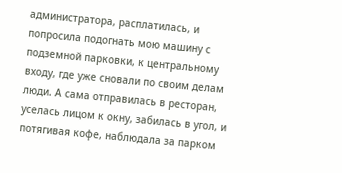администратора, расплатилась, и попросила подогнать мою машину с подземной парковки, к центральному входу, где уже сновали по своим делам люди. А сама отправилась в ресторан, уселась лицом к окну, забилась в угол, и потягивая кофе, наблюдала за парком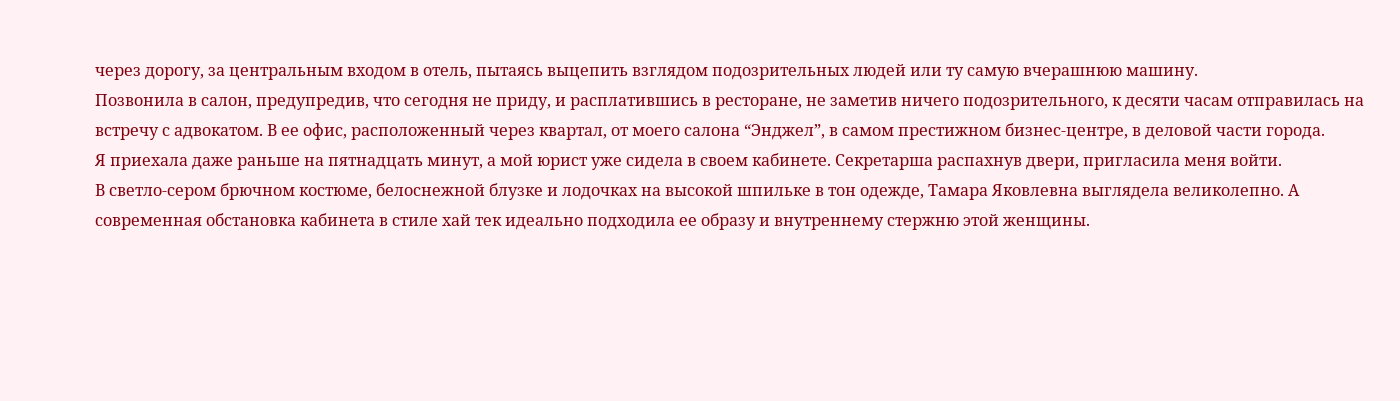через дорогу, за центральным входом в отель, пытаясь выцепить взглядом подозрительных людей или ту самую вчерашнюю машину.
Позвонила в салон, предупредив, что сегодня не приду, и расплатившись в ресторане, не заметив ничего подозрительного, к десяти часам отправилась на встречу с адвокатом. В ее офис, расположенный через квартал, от моего салона “Энджел”, в самом престижном бизнес-центре, в деловой части города.
Я приехала даже раньше на пятнадцать минут, а мой юрист уже сидела в своем кабинете. Секретарша распахнув двери, пригласила меня войти.
В светло-сером брючном костюме, белоснежной блузке и лодочках на высокой шпильке в тон одежде, Тамара Яковлевна выглядела великолепно. А современная обстановка кабинета в стиле хай тек идеально подходила ее образу и внутреннему стержню этой женщины.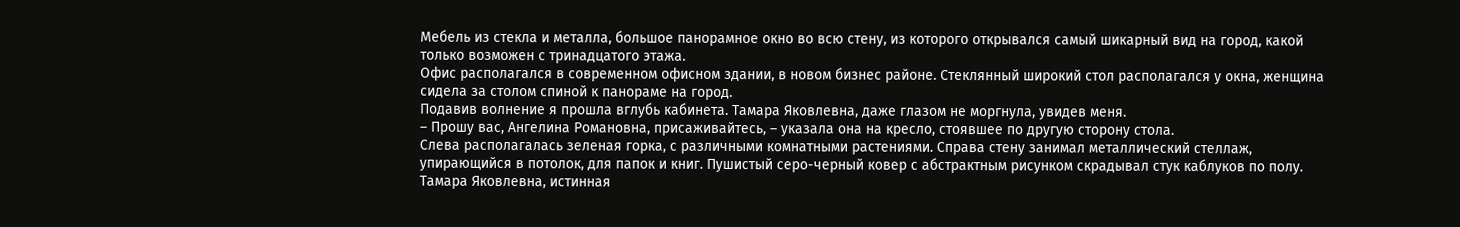Мебель из стекла и металла, большое панорамное окно во всю стену, из которого открывался самый шикарный вид на город, какой только возможен с тринадцатого этажа.
Офис располагался в современном офисном здании, в новом бизнес районе. Стеклянный широкий стол располагался у окна, женщина сидела за столом спиной к панораме на город.
Подавив волнение я прошла вглубь кабинета. Тамара Яковлевна, даже глазом не моргнула, увидев меня.
– Прошу вас, Ангелина Романовна, присаживайтесь, – указала она на кресло, стоявшее по другую сторону стола.
Слева располагалась зеленая горка, с различными комнатными растениями. Справа стену занимал металлический стеллаж, упирающийся в потолок, для папок и книг. Пушистый серо-черный ковер с абстрактным рисунком скрадывал стук каблуков по полу.
Тамара Яковлевна, истинная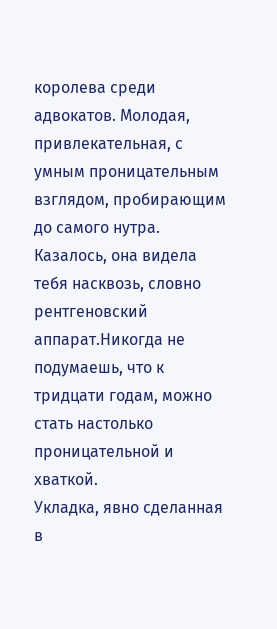королева среди адвокатов. Молодая, привлекательная, с умным проницательным взглядом, пробирающим до самого нутра. Казалось, она видела тебя насквозь, словно рентгеновский аппарат.Никогда не подумаешь, что к тридцати годам, можно стать настолько проницательной и хваткой.
Укладка, явно сделанная в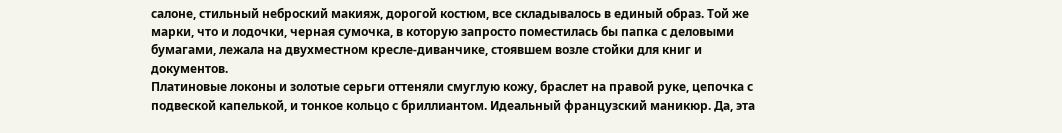салоне, стильный неброский макияж, дорогой костюм, все складывалось в единый образ. Той же марки, что и лодочки, черная сумочка, в которую запросто поместилась бы папка с деловыми бумагами, лежала на двухместном кресле-диванчике, стоявшем возле стойки для книг и документов.
Платиновые локоны и золотые серьги оттеняли смуглую кожу, браслет на правой руке, цепочка с подвеской капелькой, и тонкое кольцо с бриллиантом. Идеальный французский маникюр. Да, эта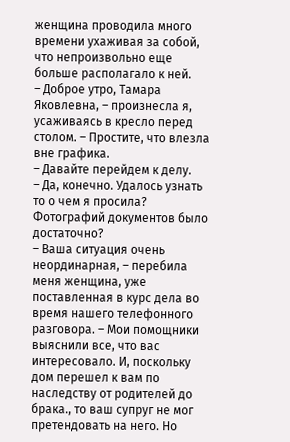женщина проводила много времени ухаживая за собой, что непроизвольно еще больше располагало к ней.
– Доброе утро, Тамара Яковлевна, – произнесла я, усаживаясь в кресло перед столом. – Простите, что влезла вне графика.
– Давайте перейдем к делу.
– Да, конечно. Удалось узнать то о чем я просила? Фотографий документов было достаточно?
– Ваша ситуация очень неординарная, – перебила меня женщина, уже поставленная в курс дела во время нашего телефонного разговора. – Мои помощники выяснили все, что вас интересовало. И, поскольку дом перешел к вам по наследству от родителей до брака., то ваш супруг не мог претендовать на него. Но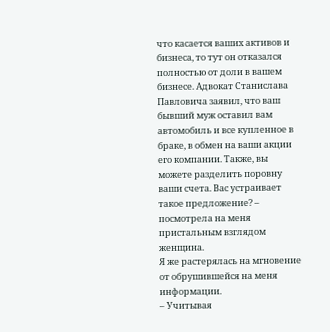что касается ваших активов и бизнеса, то тут он отказался полностью от доли в вашем бизнесе. Адвокат Станислава Павловича заявил, что ваш бывший муж оставил вам автомобиль и все купленное в браке, в обмен на ваши акции его компании. Также, вы можете разделить поровну ваши счета. Вас устраивает такое предложение? – посмотрела на меня пристальным взглядом женщина.
Я же растерялась на мгновение от обрушившейся на меня информации.
– Учитывая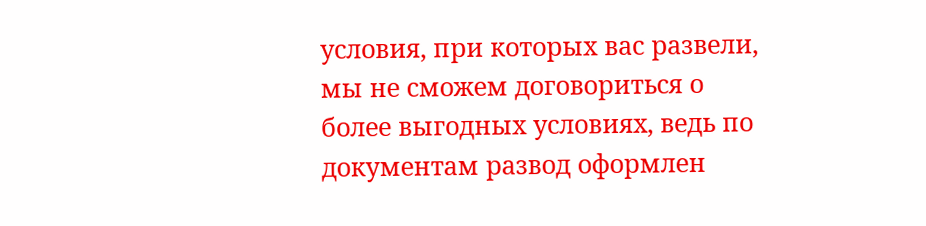условия, при которых вас развели, мы не сможем договориться о более выгодных условиях, ведь по документам развод оформлен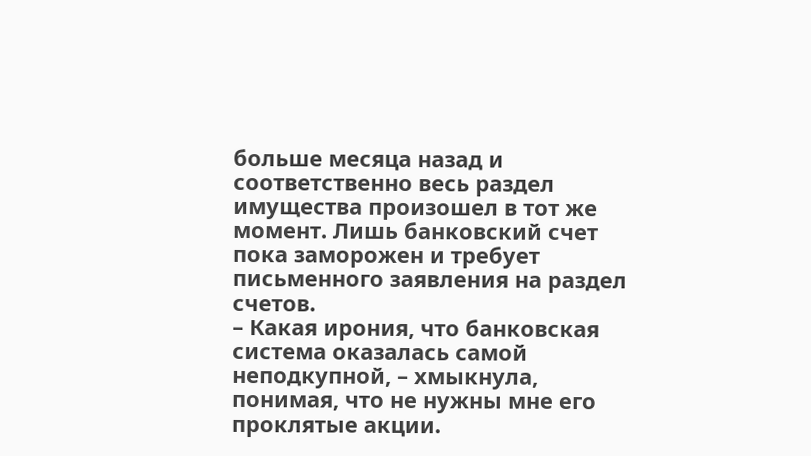больше месяца назад и соответственно весь раздел имущества произошел в тот же момент. Лишь банковский счет пока заморожен и требует письменного заявления на раздел счетов.
– Какая ирония, что банковская система оказалась самой неподкупной, – хмыкнула, понимая, что не нужны мне его проклятые акции.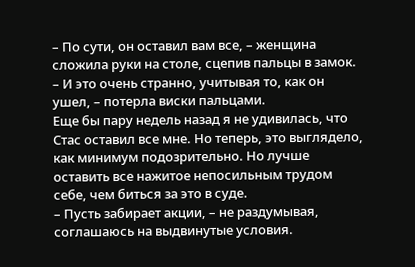– По сути, он оставил вам все, – женщина сложила руки на столе, сцепив пальцы в замок.
– И это очень странно, учитывая то, как он ушел, – потерла виски пальцами.
Еще бы пару недель назад я не удивилась, что Стас оставил все мне. Но теперь, это выглядело, как минимум подозрительно. Но лучше оставить все нажитое непосильным трудом себе, чем биться за это в суде.
– Пусть забирает акции, – не раздумывая, соглашаюсь на выдвинутые условия.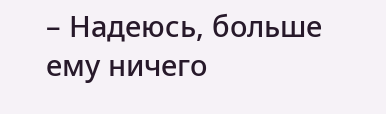– Надеюсь, больше ему ничего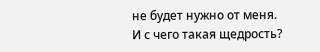не будет нужно от меня.
И с чего такая щедрость?